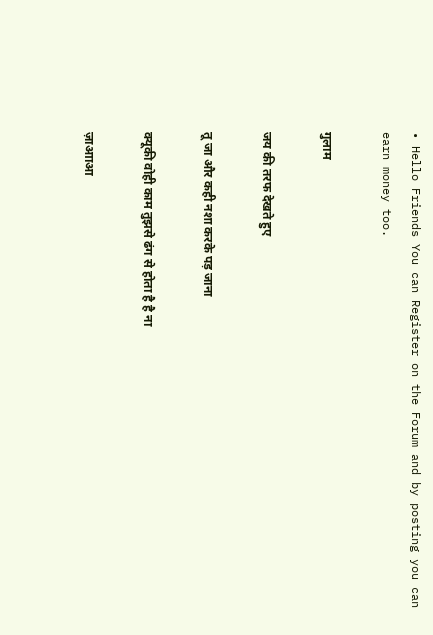• Hello Friends You can Register on the Forum and by posting you can earn money too.

गुलाम

जय की तरफ देखते हुए

तू जा और कही नशा करके पड़ जाना

क्यूकी वोही काम तुझसे ढंग से होता है है ना

ज़ाआाआ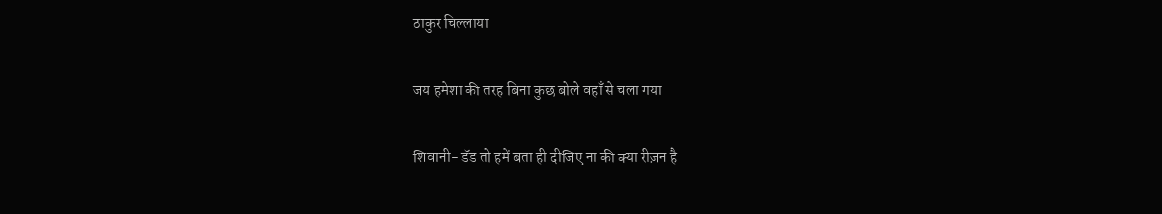ठाकुर चिल्लाया

जय हमेशा की तरह बिना कुछ बोले वहाँ से चला गया

शिवानी- डॅड तो हमें बता ही दीजिए ना की क्या रीज़न है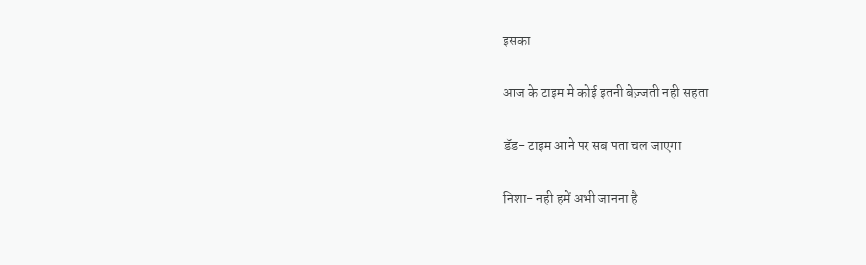इसका

आज के टाइम मे कोई इतनी बेज़्जती नही सहता

डॅड- टाइम आने पर सब पता चल जाएगा

निशा- नही हमें अभी जानना है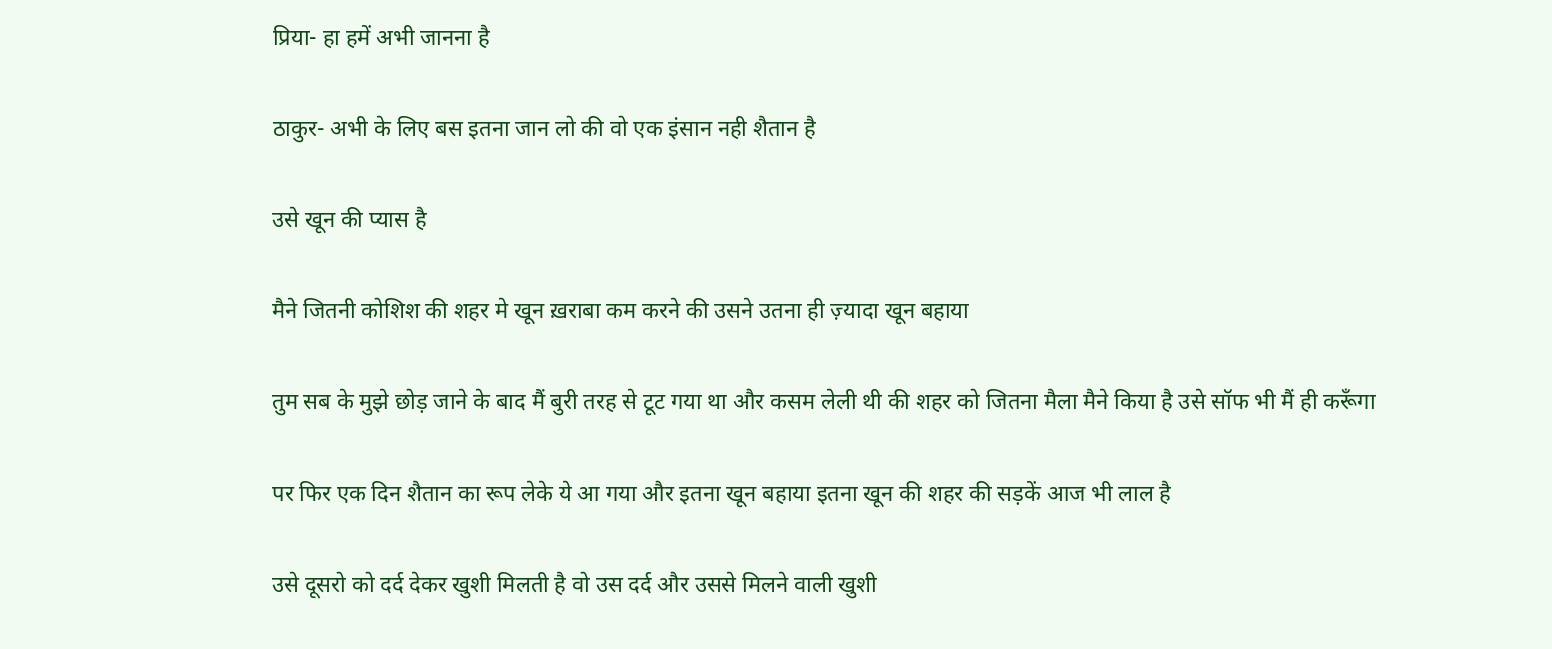प्रिया- हा हमें अभी जानना है

ठाकुर- अभी के लिए बस इतना जान लो की वो एक इंसान नही शैतान है

उसे खून की प्यास है

मैने जितनी कोशिश की शहर मे खून ख़राबा कम करने की उसने उतना ही ज़्यादा खून बहाया

तुम सब के मुझे छोड़ जाने के बाद मैं बुरी तरह से टूट गया था और कसम लेली थी की शहर को जितना मैला मैने किया है उसे सॉफ भी मैं ही करूँगा

पर फिर एक दिन शैतान का रूप लेके ये आ गया और इतना खून बहाया इतना खून की शहर की सड़कें आज भी लाल है

उसे दूसरो को दर्द देकर खुशी मिलती है वो उस दर्द और उससे मिलने वाली खुशी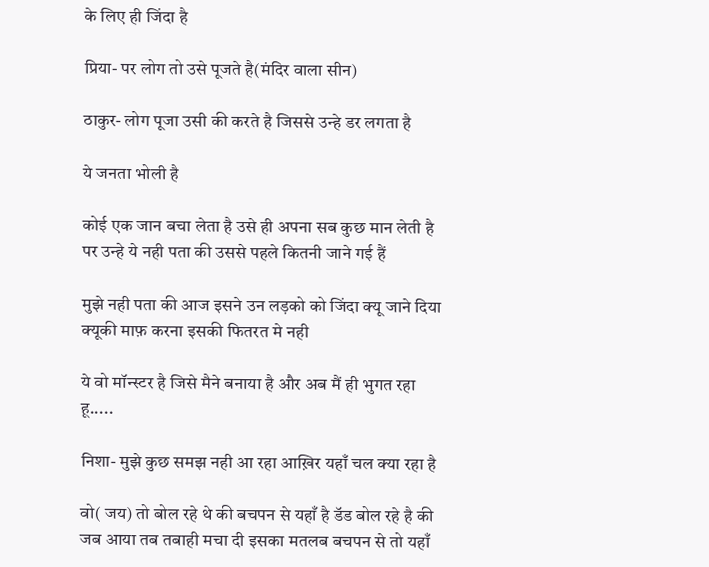के लिए ही जिंदा है

प्रिया- पर लोग तो उसे पूजते है(मंदिर वाला सीन)

ठाकुर- लोग पूजा उसी की करते है जिससे उन्हे डर लगता है

ये जनता भोली है

कोई एक जान बचा लेता है उसे ही अपना सब कुछ मान लेती है पर उन्हे ये नही पता की उससे पहले कितनी जाने गई हैं

मुझे नही पता की आज इसने उन लड़को को जिंदा क्यू जाने दिया क्यूकी माफ़ करना इसकी फितरत मे नही

ये वो मॉन्स्टर है जिसे मैने बनाया है और अब मैं ही भुगत रहा हू.....

निशा- मुझे कुछ समझ नही आ रहा आख़िर यहाँ चल क्या रहा है

वो( जय) तो बोल रहे थे की बचपन से यहाँ है डॅड बोल रहे है की जब आया तब तबाही मचा दी इसका मतलब बचपन से तो यहाँ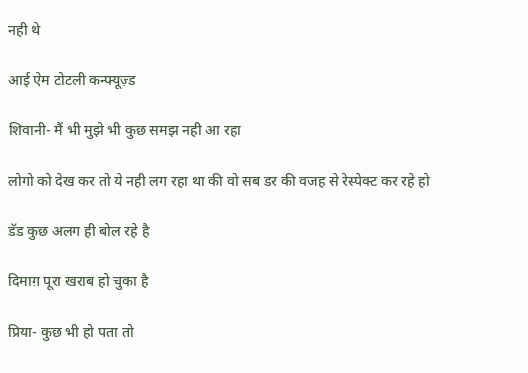नही थे

आई ऐम टोटली कन्फ्यूज़्ड

शिवानी- मैं भी मुझे भी कुछ समझ नही आ रहा

लोगो को देख कर तो ये नही लग रहा था की वो सब डर की वजह से रेस्पेक्ट कर रहे हो

डॅड कुछ अलग ही बोल रहे है

दिमाग़ पूरा खराब हो चुका है

प्रिया- कुछ भी हो पता तो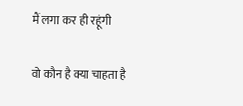मैं लगा कर ही रहूंगी

वो कौन है क्या चाहता है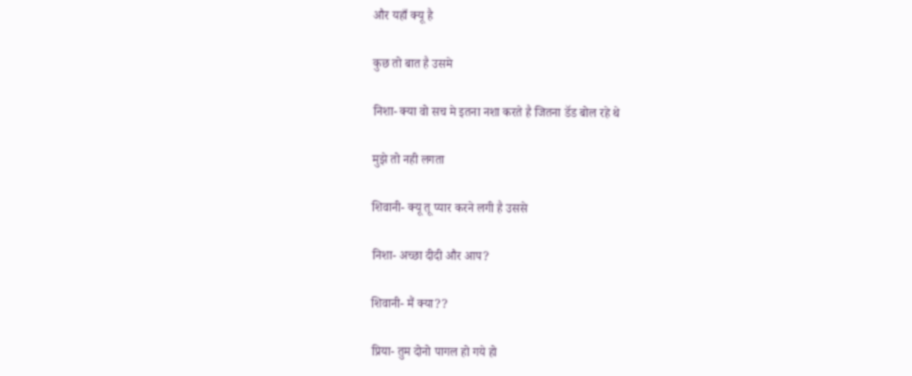और यहाँ क्यू है

कुछ तो बात है उसमे

निशा- क्या वो सच मे इतना नशा करते है जितना डॅड बोल रहे थे

मुझे तो नही लगता

शिवानी- क्यू तू प्यार करने लगी है उससे

निशा- अच्छा दीदी और आप?

शिवानी- मैं क्या??

प्रिया- तुम दोनो पागल हो गये हो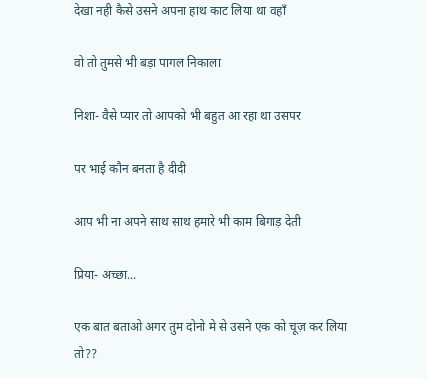देखा नही कैसे उसने अपना हाथ काट लिया था वहाँ

वो तो तुमसे भी बड़ा पागल निकाला

निशा- वैसे प्यार तो आपको भी बहुत आ रहा था उसपर

पर भाई कौन बनता है दीदी

आप भी ना अपने साथ साथ हमारे भी काम बिगाड़ देती

प्रिया- अच्छा...

एक बात बताओ अगर तुम दोनो मे से उसने एक को चूज़ कर लिया तो??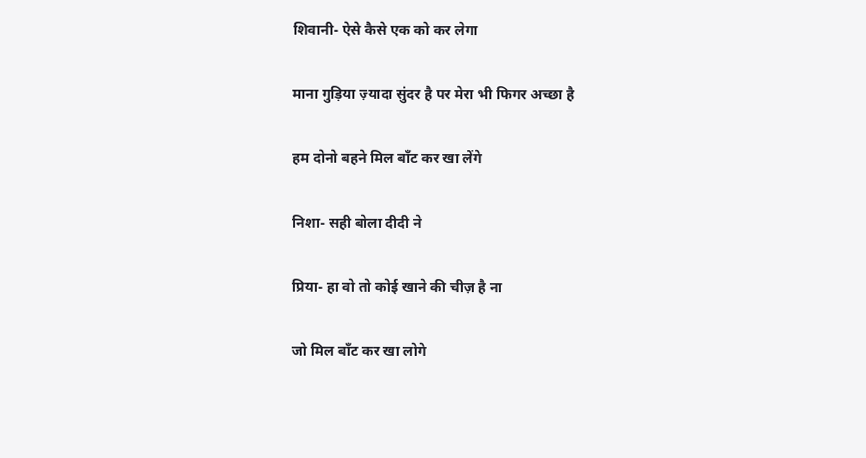शिवानी- ऐसे कैसे एक को कर लेगा

माना गुड़िया ज़्यादा सुंदर है पर मेरा भी फिगर अच्छा है

हम दोनो बहने मिल बाँट कर खा लेंगे

निशा- सही बोला दीदी ने

प्रिया- हा वो तो कोई खाने की चीज़ है ना

जो मिल बाँट कर खा लोगे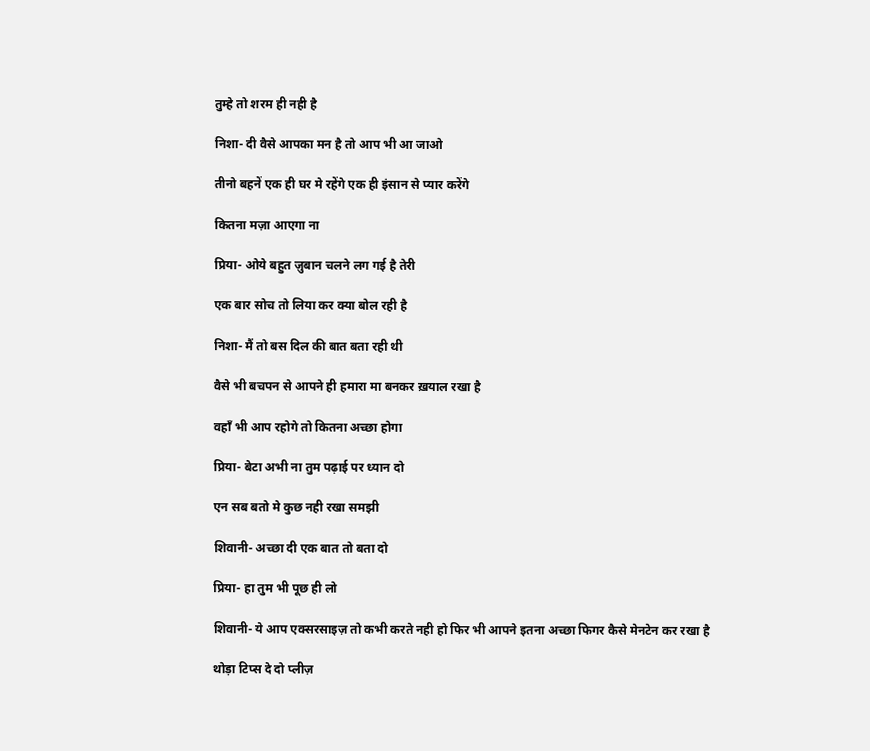तुम्हे तो शरम ही नही है

निशा- दी वैसे आपका मन है तो आप भी आ जाओ

तीनो बहनें एक ही घर मे रहेंगे एक ही इंसान से प्यार करेंगे

कितना मज़ा आएगा ना

प्रिया- ओये बहुत ज़ुबान चलने लग गई है तेरी

एक बार सोच तो लिया कर क्या बोल रही है

निशा- मैं तो बस दिल की बात बता रही थी

वैसे भी बचपन से आपने ही हमारा मा बनकर ख़याल रखा है

वहाँ भी आप रहोगे तो कितना अच्छा होगा

प्रिया- बेटा अभी ना तुम पढ़ाई पर ध्यान दो

एन सब बतो मे कुछ नही रखा समझी

शिवानी- अच्छा दी एक बात तो बता दो

प्रिया- हा तुम भी पूछ ही लो

शिवानी- ये आप एक्सरसाइज़ तो कभी करते नही हो फिर भी आपने इतना अच्छा फिगर कैसे मेनटेन कर रखा है

थोड़ा टिप्स दे दो प्लीज़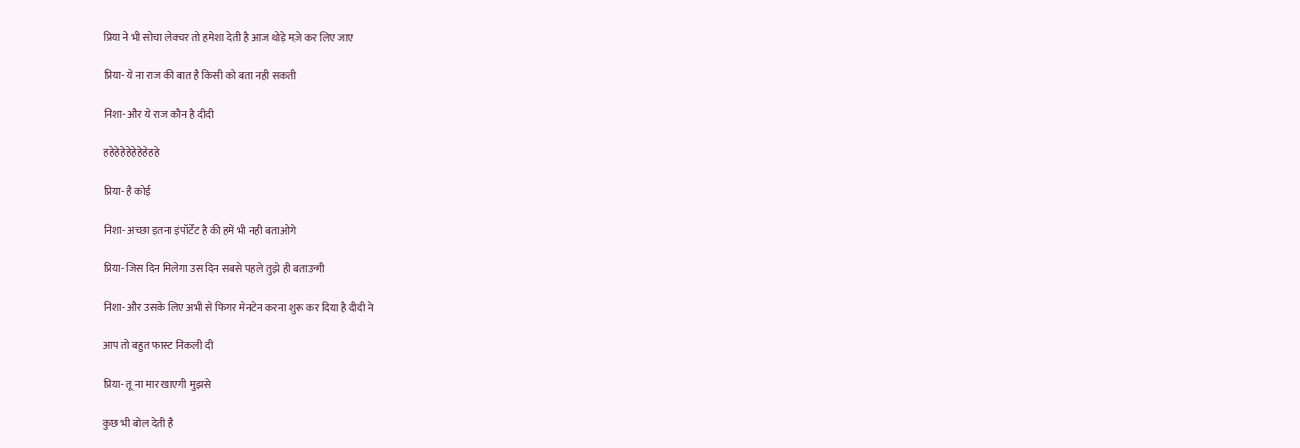प्रिया ने भी सोचा लेक्चर तो हमेशा देती है आज थोड़े मज़े कर लिए जाए

प्रिया- ये ना राज की बात है किसी को बता नही सकती

निशा- और ये राज कौन है दीदी

हहेहेहेहेहेहेहेहहे

प्रिया- है कोई

निशा- अच्छा इतना इंपॉर्टेंट है की हमें भी नही बताओगे

प्रिया- जिस दिन मिलेगा उस दिन सबसे पहले तुझे ही बताउन्गी

निशा- और उसके लिए अभी से फिगर मेनटेन करना शुरू कर दिया है दीदी ने

आप तो बहुत फास्ट निकली दी

प्रिया- तू ना मार खाएगी मुझसे

कुछ भी बोल देती है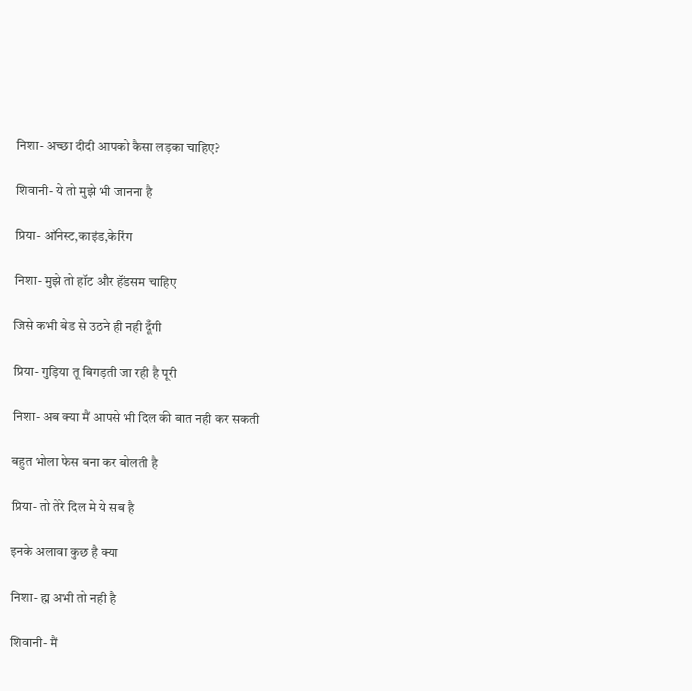निशा- अच्छा दीदी आपको कैसा लड़का चाहिए?

शिवानी- ये तो मुझे भी जानना है

प्रिया- ऑनेस्ट,काइंड,केरिंग

निशा- मुझे तो हॉट और हॅंडसम चाहिए

जिसे कभी बेड से उठने ही नही दूँगी

प्रिया- गुड़िया तू बिगड़ती जा रही है पूरी

निशा- अब क्या मैं आपसे भी दिल की बात नही कर सकती

बहुत भोला फेस बना कर बोलती है

प्रिया- तो तेरे दिल मे ये सब है

इनके अलावा कुछ है क्या

निशा- ह्म अभी तो नही है

शिवानी- मैं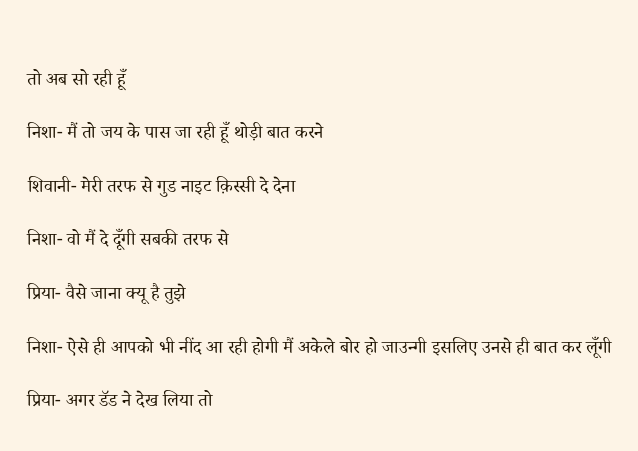तो अब सो रही हूँ

निशा- मैं तो जय के पास जा रही हूँ थोड़ी बात करने

शिवानी- मेरी तरफ से गुड नाइट क़िस्सी दे देना

निशा- वो मैं दे दूँगी सबकी तरफ से

प्रिया- वैसे जाना क्यू है तुझे

निशा- ऐसे ही आपको भी नींद आ रही होगी मैं अकेले बोर हो जाउन्गी इसलिए उनसे ही बात कर लूँगी

प्रिया- अगर डॅड ने देख लिया तो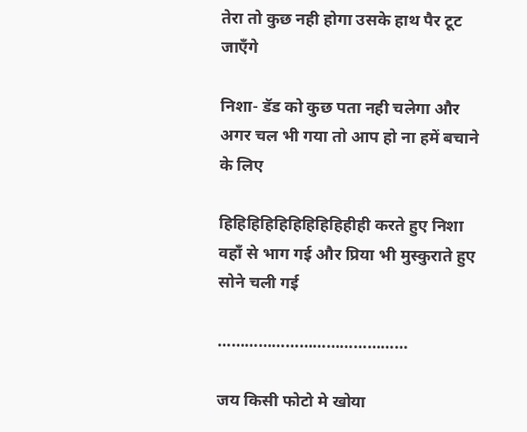तेरा तो कुछ नही होगा उसके हाथ पैर टूट जाएँगे

निशा- डॅड को कुछ पता नही चलेगा और अगर चल भी गया तो आप हो ना हमें बचाने के लिए

हिहिहिहिहिहिहिहिहिहीही करते हुए निशा वहाँ से भाग गई और प्रिया भी मुस्कुराते हुए सोने चली गई

……………………………………

जय किसी फोटो मे खोया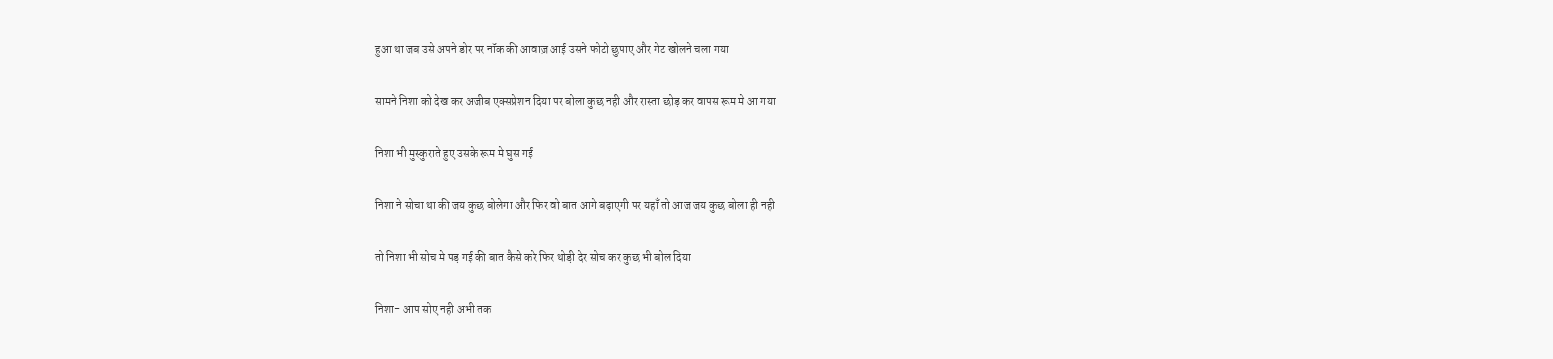हुआ था जब उसे अपने डोर पर नॉक की आवाज़ आई उसने फोटो छुपाए और गेट खोलने चला गया

सामने निशा को देख कर अजीब एक्सप्रेशन दिया पर बोला कुछ नही और रास्ता छोड़ कर वापस रूम मे आ गया

निशा भी मुस्कुराते हुए उसके रूम मे घुस गई

निशा ने सोचा था की जय कुछ बोलेगा और फिर वो बात आगे बढ़ाएगी पर यहाँ तो आज जय कुछ बोला ही नही

तो निशा भी सोच मे पड़ गई की बात कैसे करे फिर थोड़ी देर सोच कर कुछ भी बोल दिया

निशा- आप सोए नही अभी तक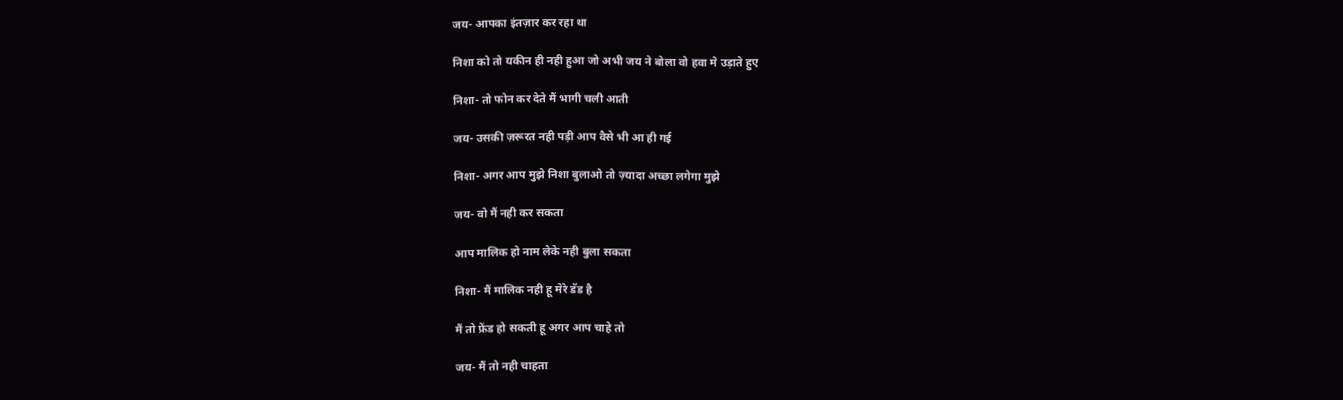जय- आपका इंतज़ार कर रहा था

निशा को तो यकीन ही नही हुआ जो अभी जय ने बोला वो हवा मे उड़ाते हुए

निशा- तो फोन कर देते मैं भागी चली आती

जय- उसकी ज़रूरत नही पड़ी आप वैसे भी आ ही गई

निशा- अगर आप मुझे निशा बुलाओ तो ज़्यादा अच्छा लगेगा मुझे

जय- वो मैं नही कर सकता

आप मालिक हो नाम लेके नही बुला सकता

निशा- मैं मालिक नही हू मेरे डॅड है

मैं तो फ्रेंड हो सकती हू अगर आप चाहे तो

जय- मैं तो नही चाहता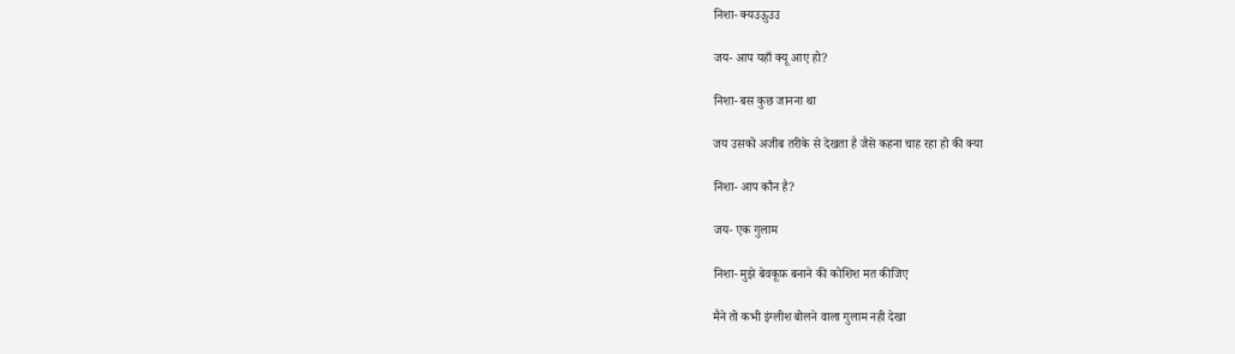निशा- क्यउऊुउउ

जय- आप यहाँ क्यू आए हो?

निशा- बस कुछ जानना था

जय उसको अजीब तरीके से देखता है जैसे कहना चाह रहा हो की क्या

निशा- आप कौन है?

जय- एक गुलाम

निशा- मुझे बेवकूफ़ बनाने की कोशिश मत कीजिए

मैने तो कभी इंग्लीश बोलने वाला गुलाम नही देखा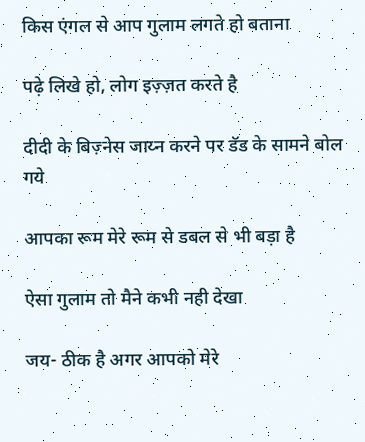किस एंगल से आप गुलाम लगते हो बताना

पढ़े लिखे हो, लोग इज़्ज़त करते है

दीदी के बिज़्नेस जाय्न करने पर डॅड के सामने बोल गये

आपका रूम मेरे रूम से डबल से भी बड़ा है

ऐसा गुलाम तो मैने कभी नही देखा

जय- ठीक है अगर आपको मेरे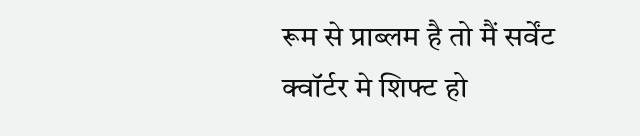रूम से प्राब्लम है तो मैं सर्वेंट क्वॉर्टर मे शिफ्ट हो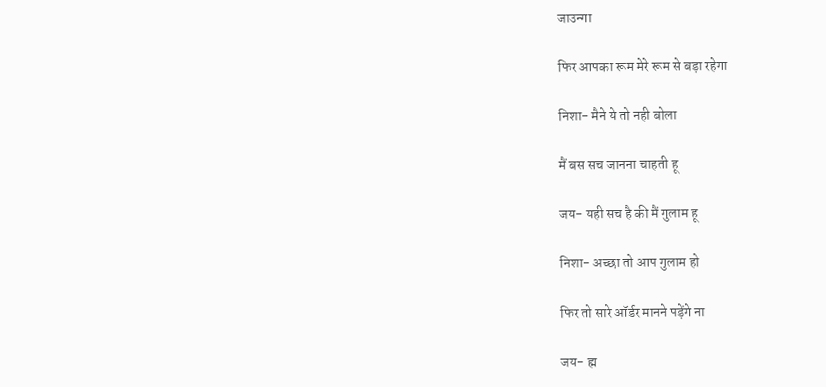जाउन्गा

फिर आपका रूम मेरे रूम से बड़ा रहेगा

निशा- मैने ये तो नही बोला

मैं बस सच जानना चाहती हू

जय- यही सच है की मैं गुलाम हू

निशा- अच्छा तो आप गुलाम हो

फिर तो सारे ऑर्डर मानने पड़ेंगे ना

जय- ह्म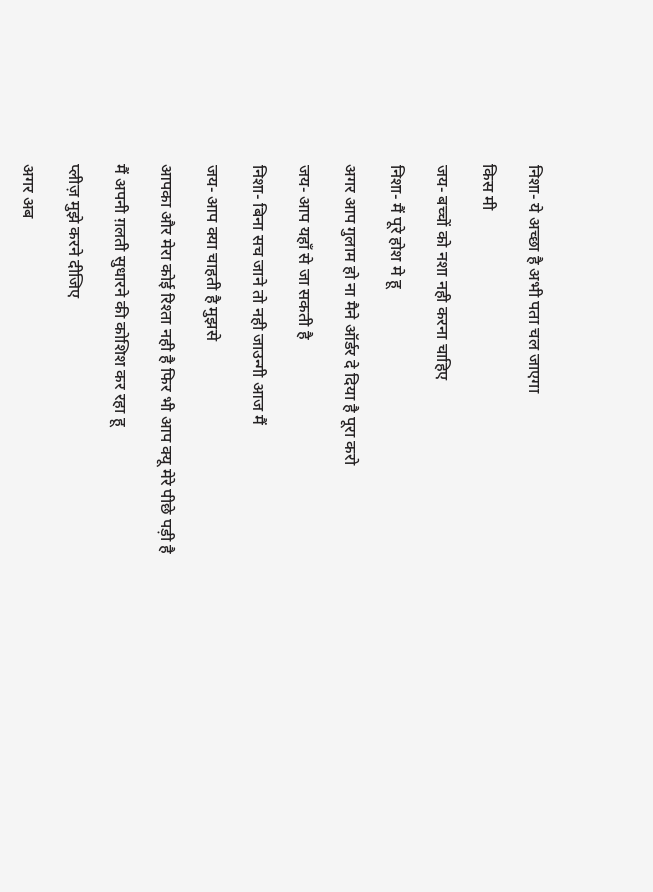निशा- ये अच्छा है अभी पता चल जाएगा

किस मी

जय- बच्चों को नशा नही करना चाहिए

निशा- मैं पूरे होश मे हू

अगर आप गुलाम हो ना मैने ऑर्डर दे दिया है पूरा करो

जय- आप यहाँ से जा सकती है

निशा- बिना सच जाने तो नही जाउन्गी आज मैं

जय- आप क्या चाहती है मुझसे

आपका और मेरा कोई रिश्ता नही है फिर भी आप क्यू मेरे पीछे पड़ी है

मैं अपनी ग़लती सुधारने की कोशिश कर रहा हू

प्लीज़ मुझे करने दीजिए

अगर अब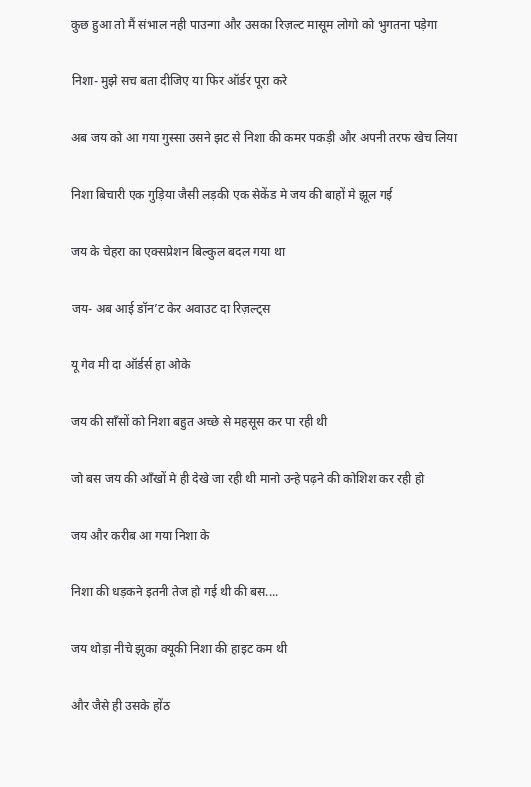कुछ हुआ तो मैं संभाल नही पाउन्गा और उसका रिज़ल्ट मासूम लोगो को भुगतना पड़ेगा

निशा- मुझे सच बता दीजिए या फिर ऑर्डर पूरा करे

अब जय को आ गया गुस्सा उसने झट से निशा की कमर पकड़ी और अपनी तरफ खेच लिया

निशा बिचारी एक गुड़िया जैसी लड़की एक सेकेंड मे जय की बाहों मे झूल गई

जय के चेहरा का एक्सप्रेशन बिल्कुल बदल गया था

जय- अब आई डॉन’ट केर अवाउट दा रिज़ल्ट्स

यू गेव मी दा ऑर्डर्स हा ओके

जय की साँसों को निशा बहुत अच्छे से महसूस कर पा रही थी

जो बस जय की आँखों मे ही देखे जा रही थी मानो उन्हे पढ़ने की कोशिश कर रही हो

जय और करीब आ गया निशा के

निशा की धड़कने इतनी तेज हो गई थी की बस....

जय थोड़ा नीचे झुका क्यूकी निशा की हाइट कम थी

और जैसे ही उसके होंठ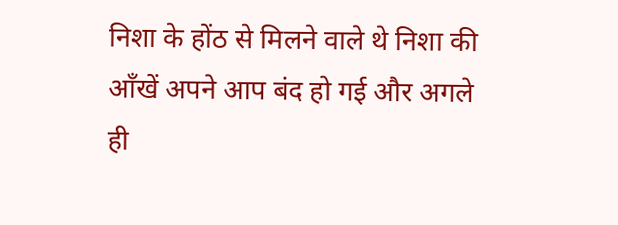निशा के होंठ से मिलने वाले थे निशा की आँखें अपने आप बंद हो गई और अगले ही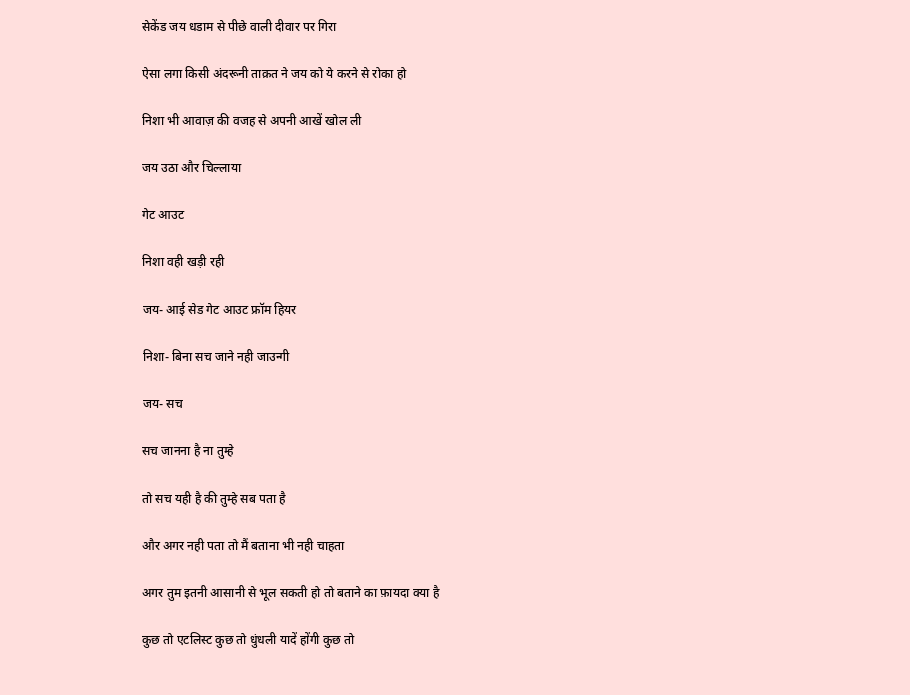सेकेंड जय धडाम से पीछे वाली दीवार पर गिरा

ऐसा लगा किसी अंदरूनी ताक़त ने जय को ये करने से रोका हो

निशा भी आवाज़ की वजह से अपनी आखें खोल ली

जय उठा और चिल्लाया

गेट आउट

निशा वही खड़ी रही

जय- आई सेड गेट आउट फ्रॉम हियर

निशा- बिना सच जाने नही जाउन्गी

जय- सच

सच जानना है ना तुम्हे

तो सच यही है की तुम्हे सब पता है

और अगर नही पता तो मैं बताना भी नही चाहता

अगर तुम इतनी आसानी से भूल सकती हो तो बताने का फ़ायदा क्या है

कुछ तो एटलिस्ट कुछ तो धुंधली यादें होंगी कुछ तो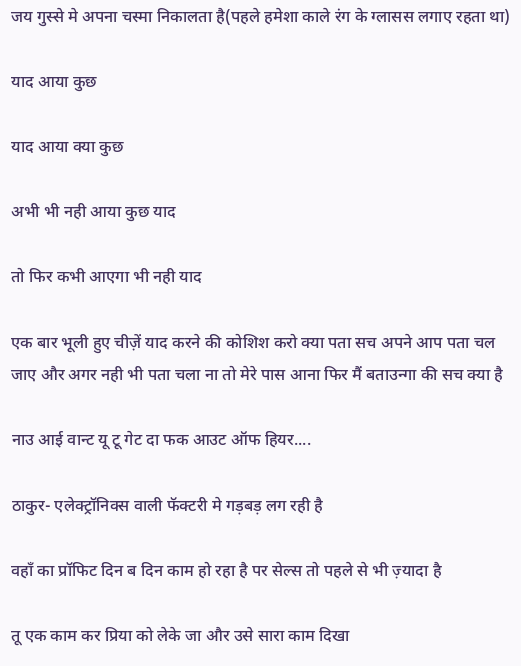जय गुस्से मे अपना चस्मा निकालता है(पहले हमेशा काले रंग के ग्लासस लगाए रहता था)

याद आया कुछ

याद आया क्या कुछ

अभी भी नही आया कुछ याद

तो फिर कभी आएगा भी नही याद

एक बार भूली हुए चीज़ें याद करने की कोशिश करो क्या पता सच अपने आप पता चल जाए और अगर नही भी पता चला ना तो मेरे पास आना फिर मैं बताउन्गा की सच क्या है

नाउ आई वान्ट यू टू गेट दा फक आउट ऑफ हियर....

ठाकुर- एलेक्ट्रॉनिक्स वाली फॅक्टरी मे गड़बड़ लग रही है

वहाँ का प्रॉफिट दिन ब दिन काम हो रहा है पर सेल्स तो पहले से भी ज़्यादा है

तू एक काम कर प्रिया को लेके जा और उसे सारा काम दिखा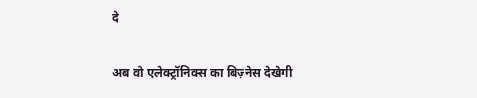दे

अब वो एलेक्ट्रॉनिक्स का बिज़्नेस देखेगी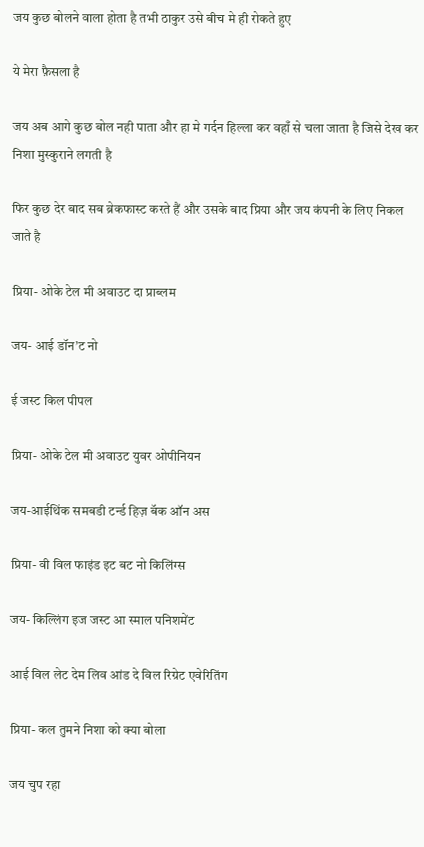जय कुछ बोलने वाला होता है तभी ठाकुर उसे बीच मे ही रोकते हुए

ये मेरा फ़ैसला है

जय अब आगे कुछ बोल नही पाता और हा मे गर्दन हिल्ला कर वहाँ से चला जाता है जिसे देख कर निशा मुस्कुराने लगती है

फिर कुछ देर बाद सब ब्रेकफास्ट करते हैं और उसके बाद प्रिया और जय कंपनी के लिए निकल जाते है

प्रिया- ओके टेल मी अवाउट दा प्राब्लम

जय- आई डॉन’ट नो

ई जस्ट किल पीपल

प्रिया- ओके टेल मी अवाउट युवर ओपीनियन

जय-आईथिंक समबडी टर्न्ड हिज़ बॅक ऑन अस

प्रिया- वी विल फाइंड इट बट नो किलिंग्स

जय- किल्लिंग इज जस्ट आ स्माल पनिशमेंट

आई विल लेट देम लिव आंड दे विल रिग्रेट एवेरितिंग

प्रिया- कल तुमने निशा को क्या बोला

जय चुप रहा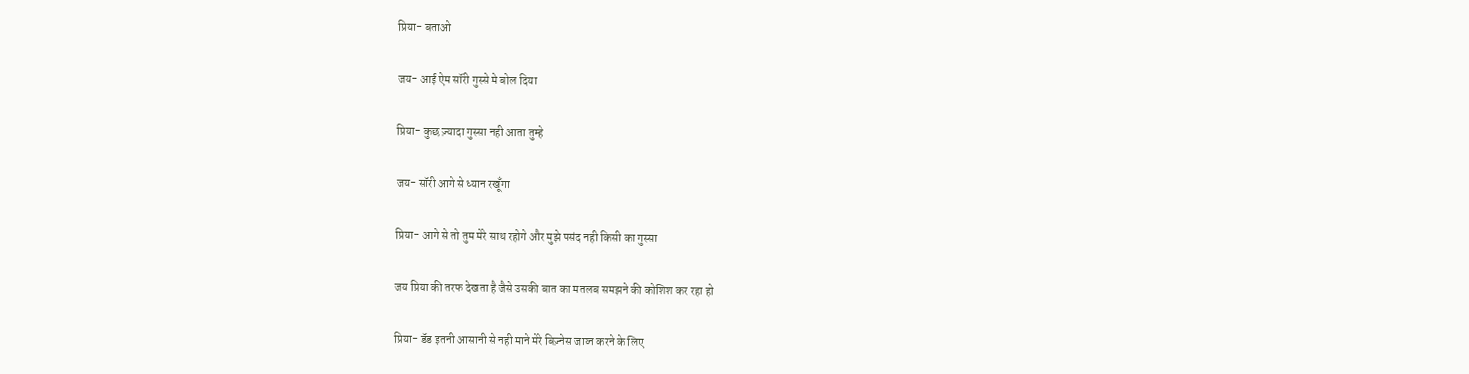प्रिया- बताओ

जय- आई ऐम सॉरी गुस्से मे बोल दिया

प्रिया- कुछ ज़्यादा गुस्सा नही आता तुम्हे

जय- सॉरी आगे से ध्यान रखूँगा

प्रिया- आगे से तो तुम मेरे साथ रहोगे और मुझे पसंद नही किसी का गुस्सा

जय प्रिया की तरफ देखता है जैसे उसकी बात का मतलब समझने की कोशिश कर रहा हो

प्रिया- डॅड इतनी आसानी से नही माने मेरे बिज़्नेस जाय्न करने के लिए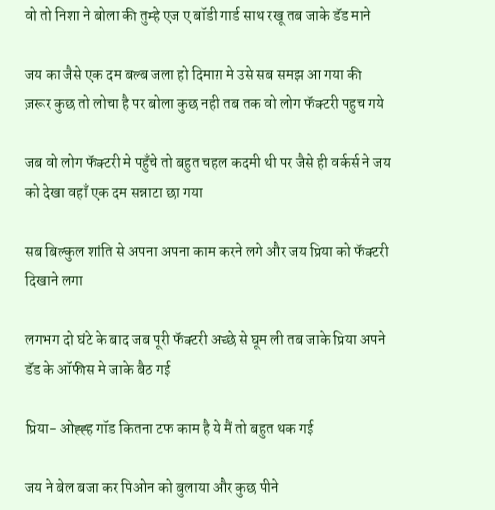वो तो निशा ने बोला की तुम्हे एज ए बॉडी गार्ड साथ रखू तब जाके डॅड माने

जय का जैसे एक दम बल्ब जला हो दिमाग़ मे उसे सब समझ आ गया की ज़रूर कुछ तो लोचा है पर बोला कुछ नही तब तक वो लोग फॅक्टरी पहुच गये

जब वो लोग फॅक्टरी मे पहुँचे तो बहुत चहल कदमी थी पर जैसे ही वर्कर्स ने जय को देखा वहाँ एक दम सन्नाटा छा गया

सब बिल्कुल शांति से अपना अपना काम करने लगे और जय प्रिया को फॅक्टरी दिखाने लगा

लगभग दो घंटे के बाद जब पूरी फॅक्टरी अच्छे से घूम ली तब जाके प्रिया अपने डॅड के ऑफीस मे जाके बैठ गई

प्रिया- ओह्ह्ह गॉड कितना टफ काम है ये मैं तो बहुत थक गई

जय ने बेल बजा कर पिओन को बुलाया और कुछ पीने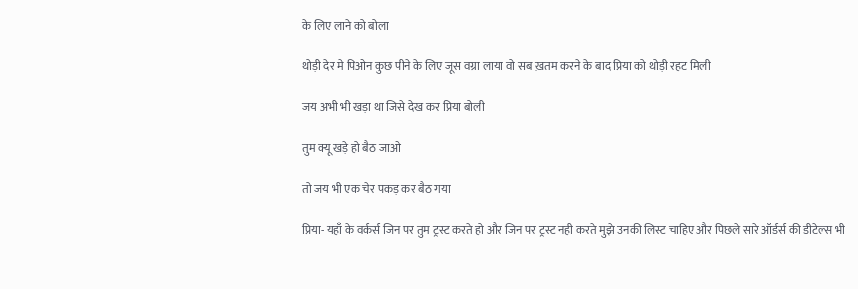के लिए लाने को बोला

थोड़ी देर मे पिओन कुछ पीने के लिए जूस वग्रा लाया वो सब ख़तम करने के बाद प्रिया को थोड़ी रहट मिली

जय अभी भी खड़ा था जिसे देख कर प्रिया बोली

तुम क्यू खड़े हो बैठ जाओ

तो जय भी एक चेर पकड़ कर बैठ गया

प्रिया- यहाँ के वर्कर्स जिन पर तुम ट्रस्ट करते हो और जिन पर ट्रस्ट नही करते मुझे उनकी लिस्ट चाहिए और पिछले सारे ऑर्डर्स की डीटेल्स भी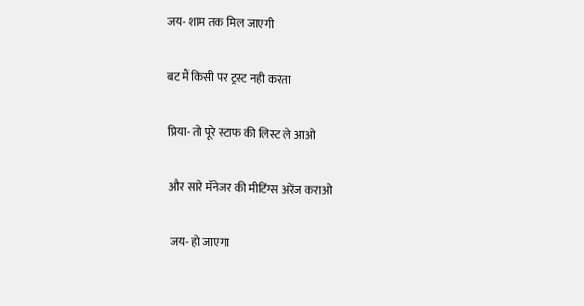जय- शाम तक मिल जाएगी

बट मैं किसी पर ट्रस्ट नही करता

प्रिया- तो पूरे स्टाफ की लिस्ट ले आओ

और सारे मॅनेजर की मीटिंग्स अरेंज कराओ

जय- हो जाएगा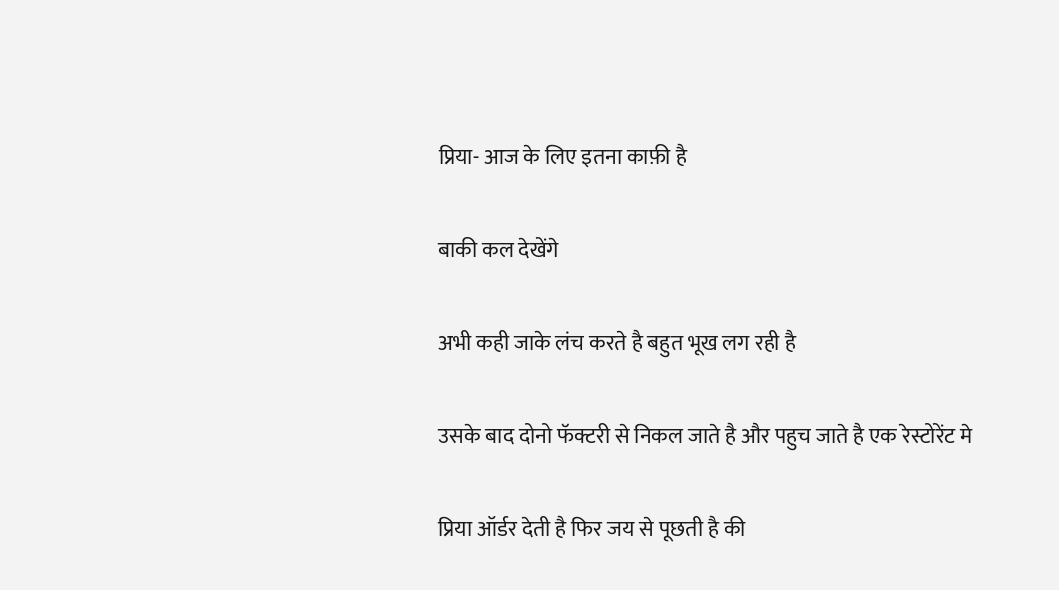प्रिया- आज के लिए इतना काफ़ी है

बाकी कल देखेंगे

अभी कही जाके लंच करते है बहुत भूख लग रही है

उसके बाद दोनो फॅक्टरी से निकल जाते है और पहुच जाते है एक रेस्टोरेंट मे

प्रिया ऑर्डर देती है फिर जय से पूछती है की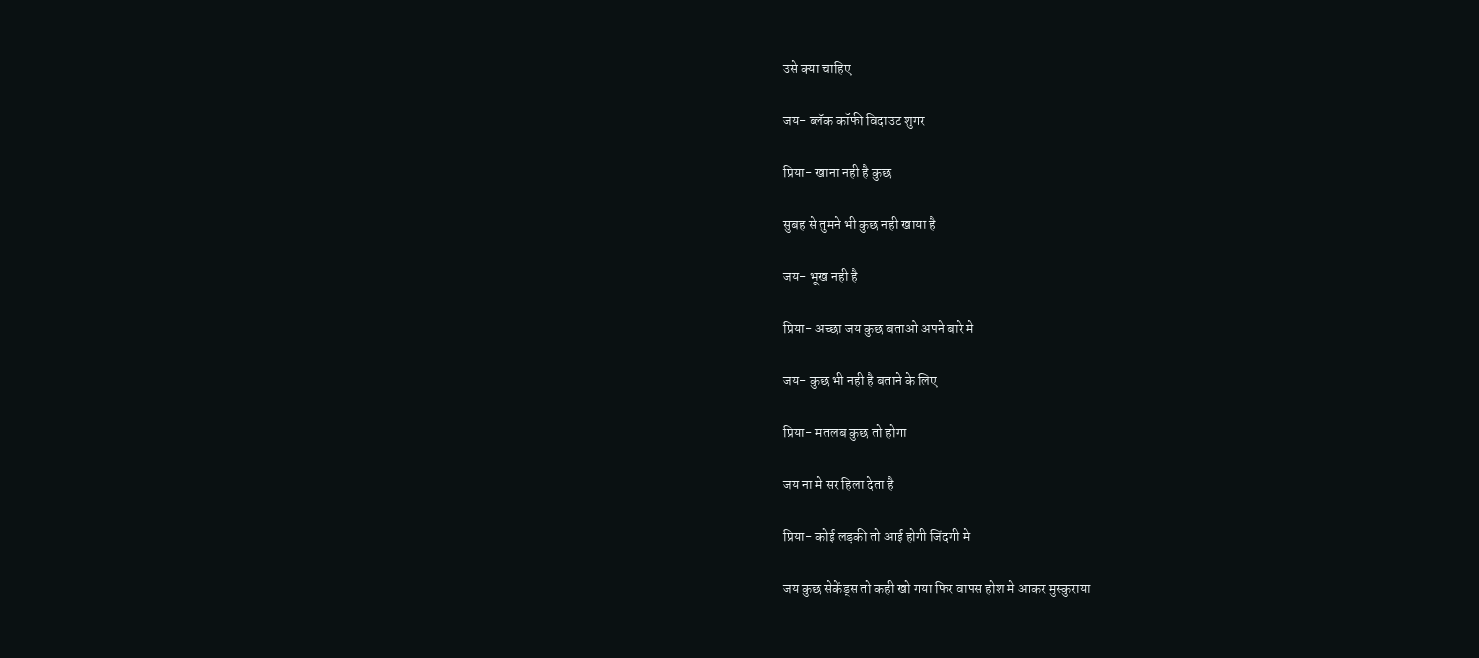उसे क्या चाहिए

जय- ब्लॅक कॉफी विदाउट शुगर

प्रिया- खाना नही है कुछ

सुबह से तुमने भी कुछ नही खाया है

जय- भूख नही है

प्रिया- अच्छा जय कुछ बताओ अपने बारे मे

जय- कुछ भी नही है बताने के लिए

प्रिया- मतलब कुछ तो होगा

जय ना मे सर हिला देता है

प्रिया- कोई लड़की तो आई होगी जिंदगी मे

जय कुछ सेकेंड्स तो कही खो गया फिर वापस होश मे आकर मुस्कुराया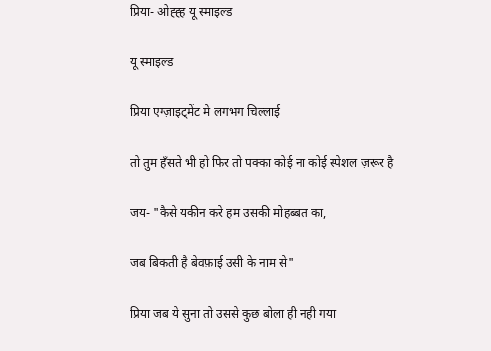प्रिया- ओह्ह्ह यू स्माइल्ड

यू स्माइल्ड

प्रिया एग्ज़ाइट्मेंट मे लगभग चिल्लाई

तो तुम हँसते भी हो फिर तो पक्का कोई ना कोई स्पेशल ज़रूर है

जय- "कैसे यकीन करे हम उसकी मोहब्बत का,

जब बिकती है बेवफ़ाई उसी के नाम से"

प्रिया जब ये सुना तो उससे कुछ बोला ही नही गया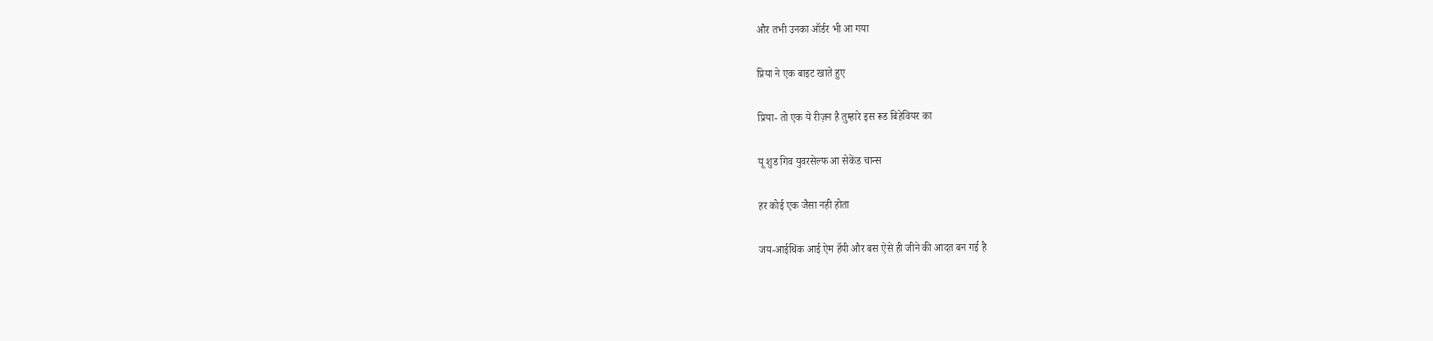और तभी उनका ऑर्डर भी आ गया

प्रिया ने एक बाइट खाते हुए

प्रिया- तो एक ये रीज़न है तुम्हारे इस रूड बिहेवियर का

यू शुड गिव युवरसेल्फ आ सेकेंड चान्स

हर कोई एक जैसा नही होता

जय-आईथिंक आई ऐम हॅपी और बस ऐसे ही जीने की आदत बन गई है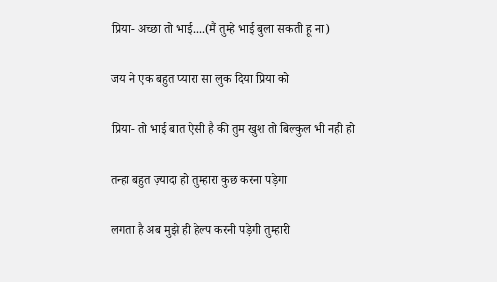प्रिया- अच्छा तो भाई....(मैं तुम्हे भाई बुला सकती हू ना)

जय ने एक बहुत प्यारा सा लुक दिया प्रिया को

प्रिया- तो भाई बात ऐसी है की तुम खुश तो बिल्कुल भी नही हो

तन्हा बहुत ज़्यादा हो तुम्हारा कुछ करना पड़ेगा

लगता है अब मुझे ही हेल्प करनी पड़ेगी तुम्हारी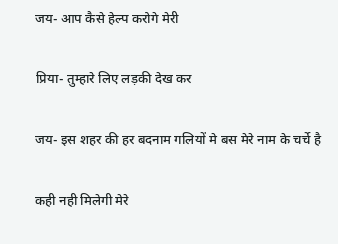जय- आप कैसे हेल्प करोगे मेरी

प्रिया- तुम्हारे लिए लड़की देख कर

जय- इस शहर की हर बदनाम गलियों मे बस मेरे नाम के चर्चे है

कही नही मिलेगी मेरे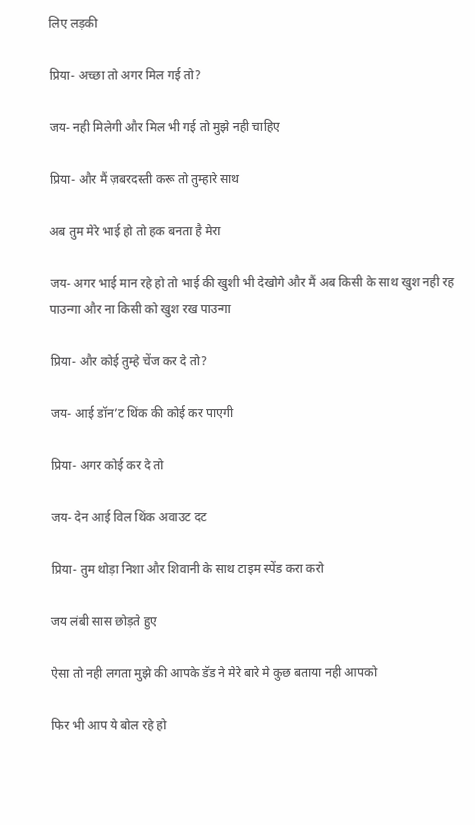लिए लड़की

प्रिया- अच्छा तो अगर मिल गई तो?

जय- नही मिलेगी और मिल भी गई तो मुझे नही चाहिए

प्रिया- और मैं ज़बरदस्ती करू तो तुम्हारे साथ

अब तुम मेरे भाई हो तो हक बनता है मेरा

जय- अगर भाई मान रहे हो तो भाई की खुशी भी देखोगे और मैं अब किसी के साथ खुश नही रह पाउन्गा और ना किसी को खुश रख पाउन्गा

प्रिया- और कोई तुम्हे चेंज कर दे तो?

जय- आई डॉन’ट थिंक की कोई कर पाएगी

प्रिया- अगर कोई कर दे तो

जय- देन आई विल थिंक अवाउट दट

प्रिया- तुम थोड़ा निशा और शिवानी के साथ टाइम स्पेंड करा करो

जय लंबी सास छोड़ते हुए

ऐसा तो नही लगता मुझे की आपके डॅड ने मेरे बारे मे कुछ बताया नही आपको

फिर भी आप ये बोल रहे हो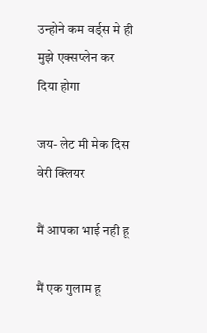उन्होने कम वर्ड्स मे ही मुझे एक्सप्लेन कर दिया होगा

जय- लेट मी मेक दिस वेरी क्लियर

मैं आपका भाई नही हू

मैं एक गुलाम हू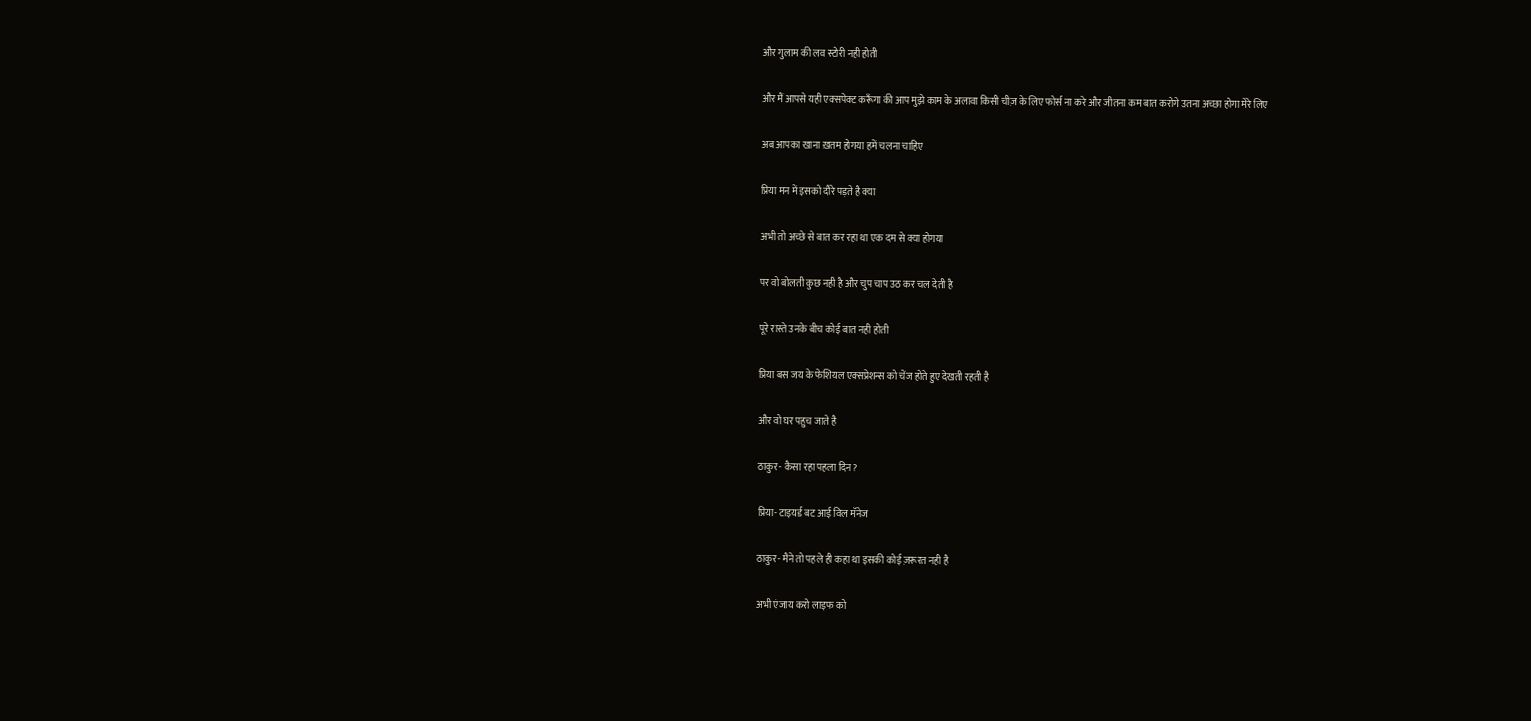और गुलाम की लव स्टोरी नही होती

और मैं आपसे यही एक्सपेक्ट करूँगा की आप मुझे काम के अलावा किसी चीज़ के लिए फोर्स ना करे और जीतना कम बात करोगे उतना अच्छा होगा मेरे लिए

अब आपका खाना ख़तम होगया हमें चलना चाहिए

प्रिया मन में इसको दौरे पड़ते है क्या

अभी तो अच्छे से बात कर रहा था एक दम से क्या होगया

पर वो बोलती कुछ नही है और चुप चाप उठ कर चल देती है

पूरे रास्ते उनके बीच कोई बात नही होती

प्रिया बस जय के फेशियल एक्सप्रेशन्स को चेंज होते हुए देखती रहती है

और वो घर पहुच जाते है

ठाकुर- कैसा रहा पहला दिन?

प्रिया- टाइयर्ड बट आई विल मॅनेज

ठाकुर- मैने तो पहले ही कहा था इसकी कोई ज़रूरत नही है

अभी एंजाय करो लाइफ को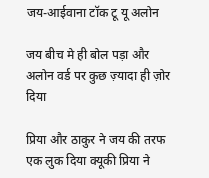जय-आईवाना टॉक टू यू अलोन

जय बीच मे ही बोल पड़ा और अलोन वर्ड पर कुछ ज़्यादा ही ज़ोर दिया

प्रिया और ठाकुर ने जय की तरफ एक लुक दिया क्यूकी प्रिया ने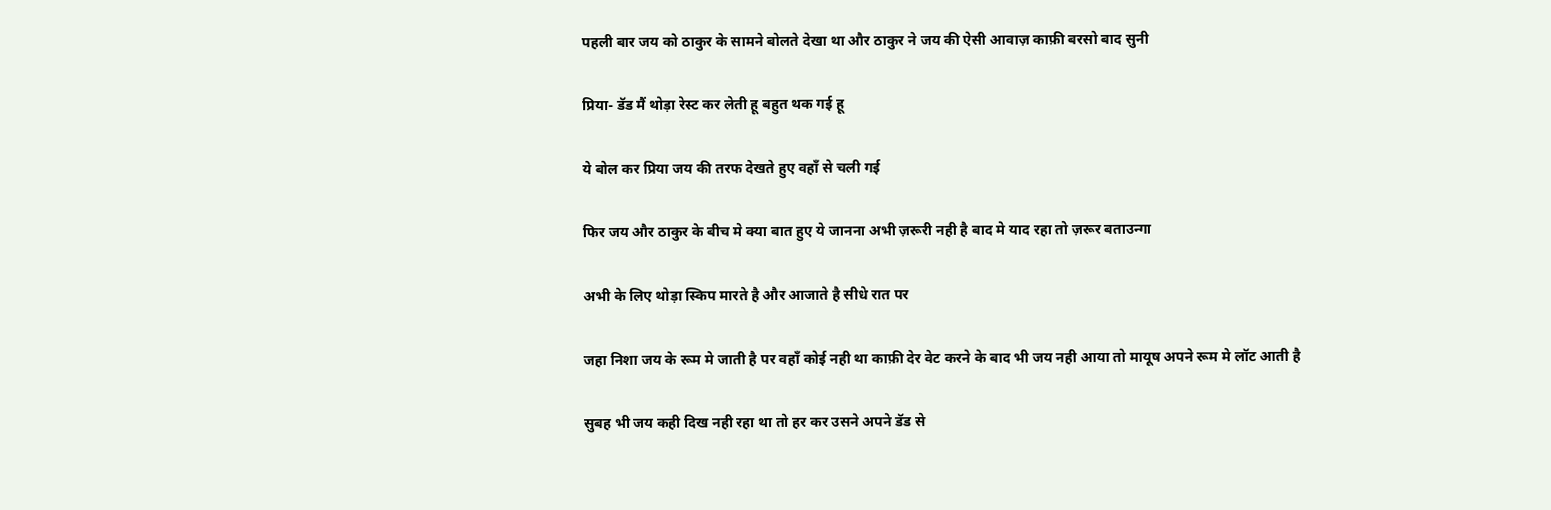पहली बार जय को ठाकुर के सामने बोलते देखा था और ठाकुर ने जय की ऐसी आवाज़ काफ़ी बरसो बाद सुनी

प्रिया- डॅड मैं थोड़ा रेस्ट कर लेती हू बहुत थक गई हू

ये बोल कर प्रिया जय की तरफ देखते हुए वहाँ से चली गई

फिर जय और ठाकुर के बीच मे क्या बात हुए ये जानना अभी ज़रूरी नही है बाद मे याद रहा तो ज़रूर बताउन्गा

अभी के लिए थोड़ा स्किप मारते है और आजाते है सीधे रात पर

जहा निशा जय के रूम मे जाती है पर वहाँ कोई नही था काफ़ी देर वेट करने के बाद भी जय नही आया तो मायूष अपने रूम मे लॉट आती है

सुबह भी जय कही दिख नही रहा था तो हर कर उसने अपने डॅड से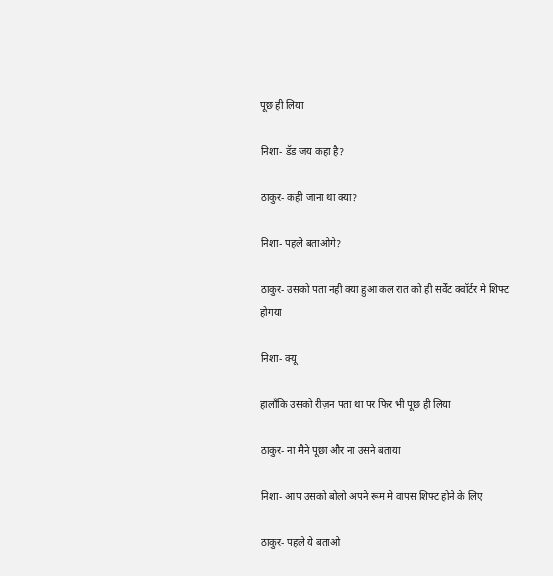पूछ ही लिया

निशा- डॅड जय कहा है?

ठाकुर- कही जाना था क्या?

निशा- पहले बताओगे?

ठाकुर- उसको पता नही क्या हुआ कल रात को ही सर्वेंट क्वॉर्टर मे शिफ्ट होगया

निशा- क्यू

हालाँकि उसको रीज़न पता था पर फिर भी पूछ ही लिया

ठाकुर- ना मैने पूछा और ना उसने बताया

निशा- आप उसको बोलो अपने रूम मे वापस शिफ्ट होने के लिए

ठाकुर- पहले ये बताओ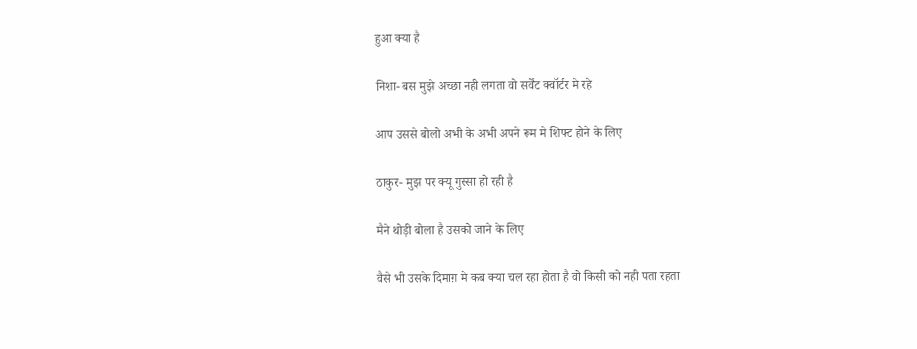हुआ क्या है

निशा- बस मुझे अच्छा नही लगता वो सर्वेंट क्वॉर्टर मे रहे

आप उससे बोलो अभी के अभी अपने रूम मे शिफ्ट होने के लिए

ठाकुर- मुझ पर क्यू गुस्सा हो रही है

मैने थोड़ी बोला है उसको जाने के लिए

वैसे भी उसके दिमाग़ मे कब क्या चल रहा होता है वो किसी को नही पता रहता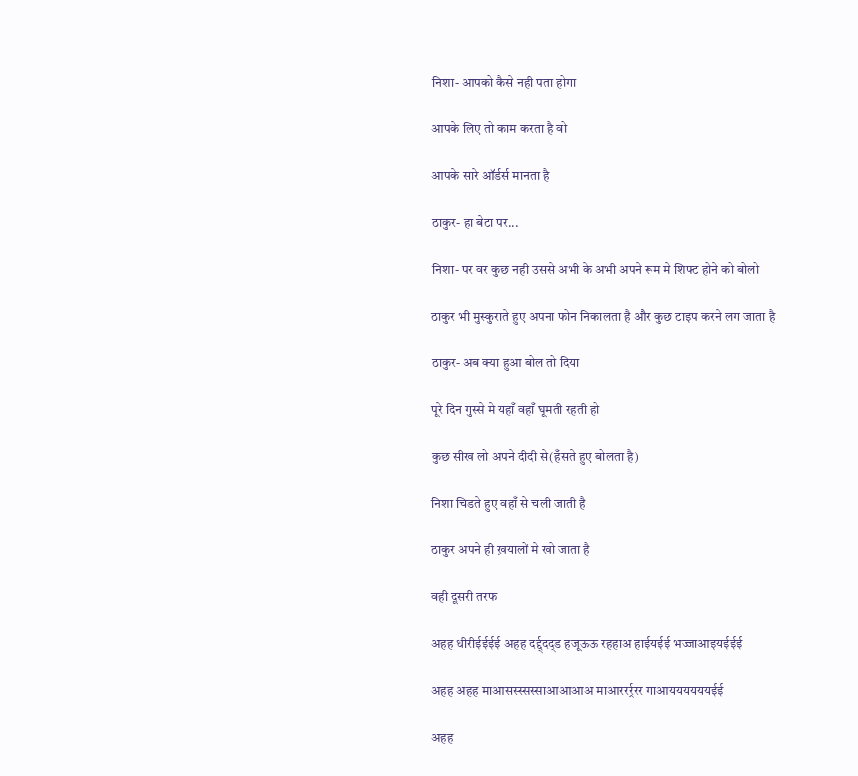निशा- आपको कैसे नही पता होगा

आपके लिए तो काम करता है वो

आपके सारे ऑर्डर्स मानता है

ठाकुर- हा बेटा पर...

निशा- पर वर कुछ नही उससे अभी के अभी अपने रूम मे शिफ्ट होने को बोलो

ठाकुर भी मुस्कुराते हुए अपना फोन निकालता है और कुछ टाइप करने लग जाता है

ठाकुर- अब क्या हुआ बोल तो दिया

पूरे दिन गुस्से मे यहाँ वहाँ घूमती रहती हो

कुछ सीख लो अपने दीदी से(हँसते हुए बोलता है)

निशा चिडते हुए वहाँ से चली जाती है

ठाकुर अपने ही ख़यालों मे खो जाता है

वही दूसरी तरफ

अहह धीरीईईईई अहह दर्द्द्दद्ड हजूऊऊ रहहाअ हाईयईई भज्जाआइयईईई

अहह अहह माआसस्स्सस्साआआआअ माआररर्र्ररर गाआययययययईई

अहह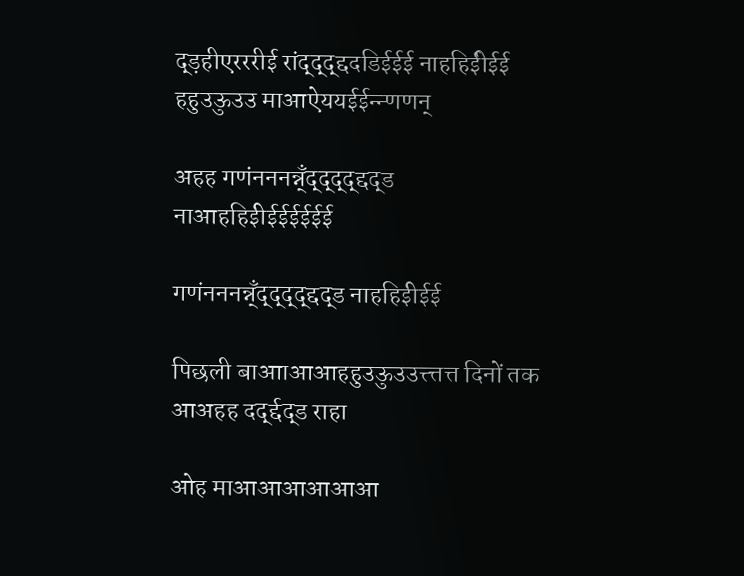द्ड़हीएरररीई रांद्द्द्द्ददडिईईई नाहहिईीईई हहुउऊुउउ माआऐययईईन्न्णणन्

अहह गणंनननन्न्ँद्द्द्द्द्दद्ड नाआहहिईीईईईईईई

गणंनननन्न्ँद्द्द्द्द्दद्ड नाहहिईीईई

पिछली बाआाआआहहुउऊुउउत्त्त्तत्त दिनों तक आअहह दर्द्द्दद्ड राहा

ओह माआआआआआआ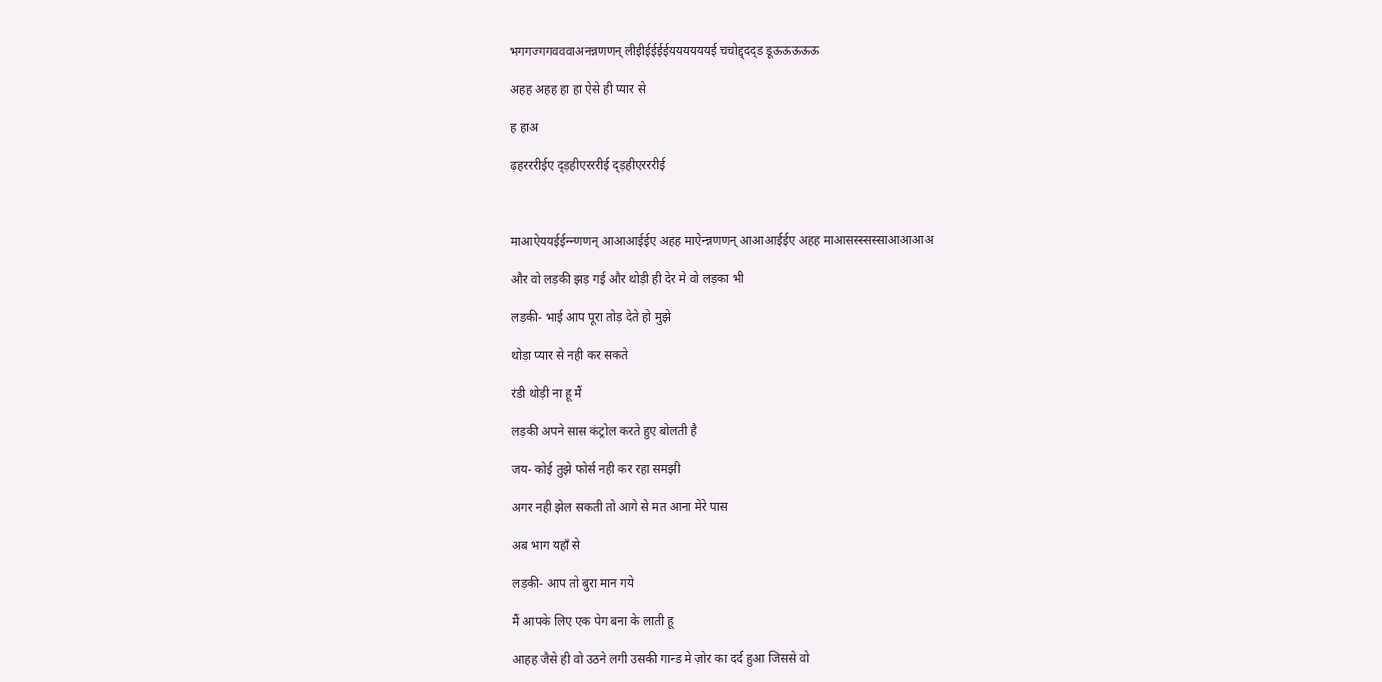भगगज्गगवववाअनन्नणणन् लीइीईईईईययययययई चचोद्द्दद्ड डूऊऊऊऊऊ

अहह अहह हा हा ऐसे ही प्यार से

ह हाअ

ढ़हरररीईए द्ड़हीएरररीई द्ड़हीएरररीई



माआऐययईईन्न्णणन् आआआईईए अहह माऐन्न्नणणन् आआआईईए अहह माआसस्स्सस्साआआआअ

और वो लड़की झड़ गई और थोड़ी ही देर मे वो लड़का भी

लड़की- भाई आप पूरा तोड़ देते हो मुझे

थोड़ा प्यार से नही कर सकते

रंडी थोड़ी ना हू मैं

लड़की अपने सास कंट्रोल करते हुए बोलती है

जय- कोई तुझे फोर्स नही कर रहा समझी

अगर नही झेल सकती तो आगे से मत आना मेरे पास

अब भाग यहाँ से

लड़की- आप तो बुरा मान गये

मैं आपके लिए एक पेग बना के लाती हू

आहह जैसे ही वो उठने लगी उसकी गान्ड मे ज़ोर का दर्द हुआ जिससे वो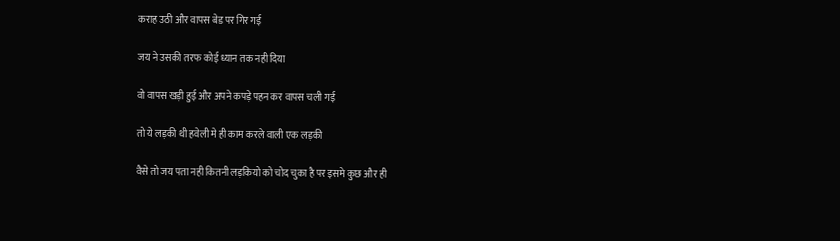कराह उठी और वापस बेड पर गिर गई

जय ने उसकी तरफ कोई ध्यान तक नही दिया

वो वापस खड़ी हुई और अपने कपड़े पहन कर वापस चली गई

तो ये लड़की थी हवेली मे ही काम करले वाली एक लड़की

वैसे तो जय पता नही कितनी लड़कियो को चोद चुका है पर इसमे कुछ और ही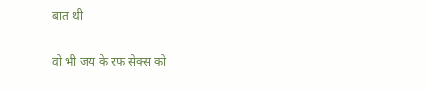बात थी

वो भी जय के रफ सेक्स को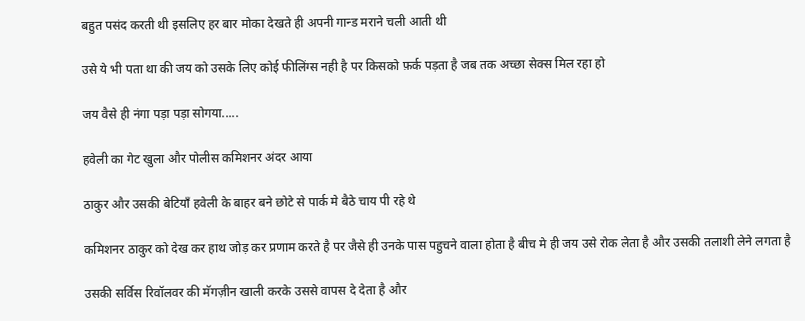बहुत पसंद करती थी इसलिए हर बार मोका देखते ही अपनी गान्ड मराने चली आती थी

उसे ये भी पता था की जय को उसके लिए कोई फीलिंग्स नही है पर किसको फ़र्क पड़ता है जब तक अच्छा सेक्स मिल रहा हो

जय वैसे ही नंगा पड़ा पड़ा सोगया.....

हवेली का गेट खुला और पोलीस कमिशनर अंदर आया

ठाकुर और उसकी बेटियाँ हवेली के बाहर बने छोटे से पार्क मे बैठे चाय पी रहे थे

कमिशनर ठाकुर को देख कर हाथ जोड़ कर प्रणाम करते है पर जैसे ही उनके पास पहुचने वाला होता है बीच मे ही जय उसे रोक लेता है और उसकी तलाशी लेने लगता है

उसकी सर्विस रिवॉलवर की मॅगज़ीन खाली करके उससे वापस दे देता है और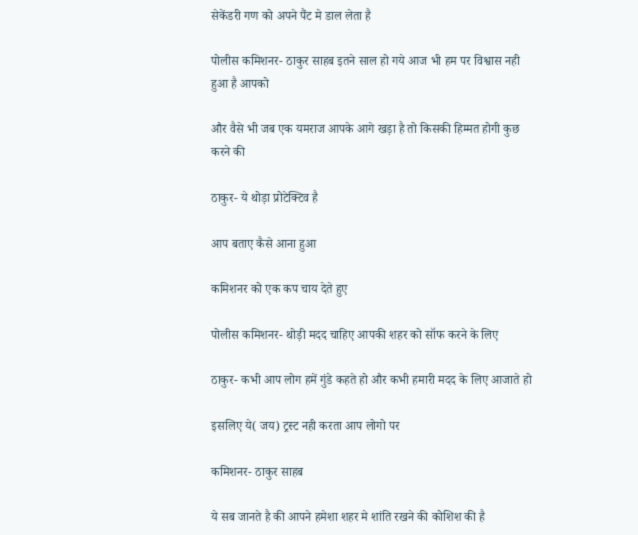सेकेंडरी गण को अपने पैंट मे डाल लेता है

पोलीस कमिशनर- ठाकुर साहब इतने साल हो गये आज भी हम पर विश्वास नही हुआ है आपको

और वैसे भी जब एक यमराज आपके आगे खड़ा है तो किसकी हिम्मत होगी कुछ करने की

ठाकुर- ये थोड़ा प्रोटेक्टिव है

आप बताए कैसे आना हुआ

कमिशनर को एक कप चाय देते हुए

पोलीस कमिशनर- थोड़ी मदद चाहिए आपकी शहर को सॉफ करने के लिए

ठाकुर- कभी आप लोग हमें गुंडे कहते हो और कभी हमारी मदद के लिए आजाते हो

इसलिए ये( जय) ट्रस्ट नही करता आप लोगो पर

कमिशनर- ठाकुर साहब

ये सब जानते है की आपने हमेशा शहर मे शांति रखने की कोशिश की है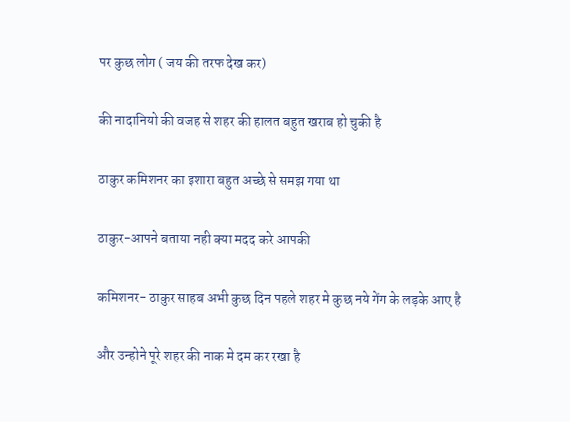पर कुछ लोग ( जय की तरफ देख कर)

की नादानियो की वजह से शहर की हालत बहुत खराब हो चुकी है

ठाकुर कमिशनर का इशारा बहुत अच्छे से समझ गया था

ठाकुर-आपने बताया नही क्या मदद करे आपकी

कमिशनर- ठाकुर साहब अभी कुछ दिन पहले शहर मे कुछ नये गेंग के लड़के आए है

और उन्होने पूरे शहर की नाक मे दम कर रखा है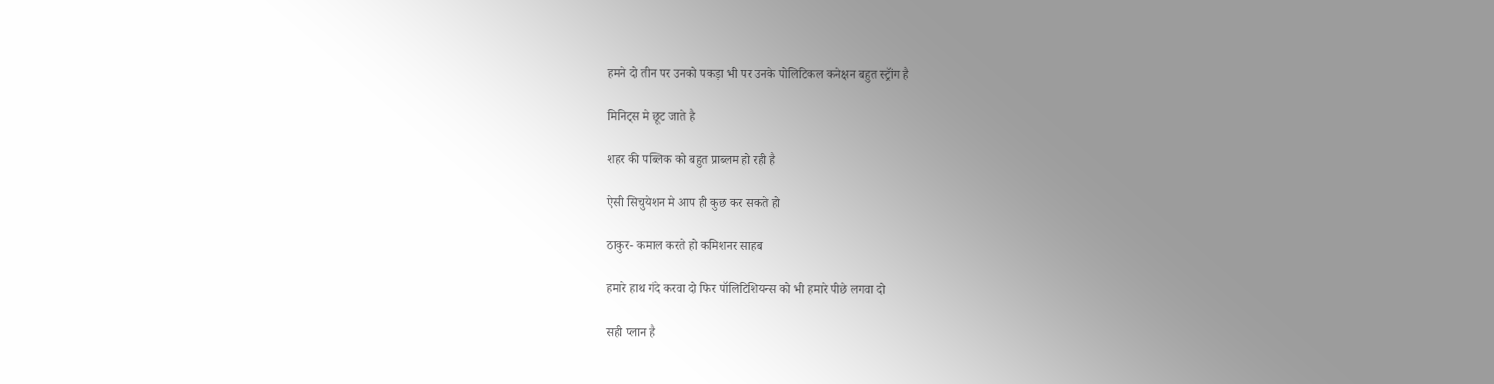हमने दो तीन पर उनको पकड़ा भी पर उनके पोलिटिकल कनेक्षन बहुत स्ट्रॉंग है

मिनिट्स मे छूट जाते है

शहर की पब्लिक को बहुत प्राब्लम हो रही है

ऐसी सिचुयेशन मे आप ही कुछ कर सकते हो

ठाकुर- कमाल करते हो कमिशनर साहब

हमारे हाथ गंदे करवा दो फिर पॉलिटिशियन्स को भी हमारे पीछे लगवा दो

सही प्लान है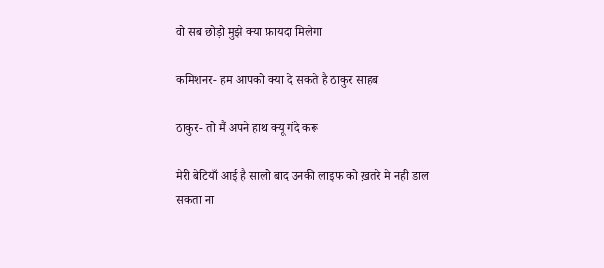वो सब छोड़ो मुझे क्या फ़ायदा मिलेगा

कमिशनर- हम आपको क्या दे सकते है ठाकुर साहब

ठाकुर- तो मैं अपने हाथ क्यू गंदे करू

मेरी बेटियाँ आई है सालो बाद उनकी लाइफ को ख़तरे मे नही डाल सकता ना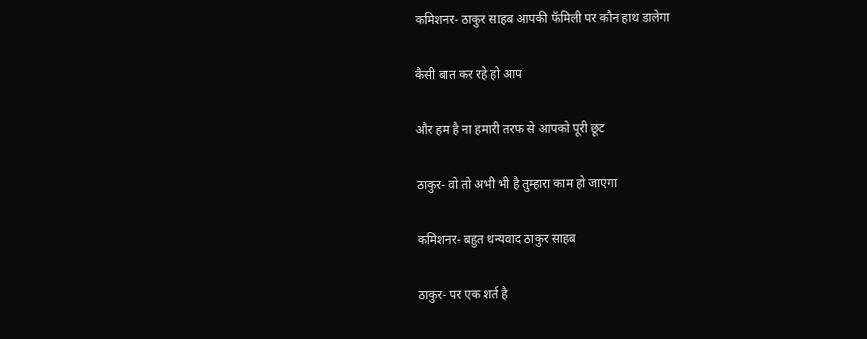कमिशनर- ठाकुर साहब आपकी फॅमिली पर कौन हाथ डालेगा

कैसी बात कर रहे हो आप

और हम है ना हमारी तरफ से आपको पूरी छूट

ठाकुर- वो तो अभी भी है तुम्हारा काम हो जाएगा

कमिशनर- बहुत धन्यवाद ठाकुर साहब

ठाकुर- पर एक शर्त है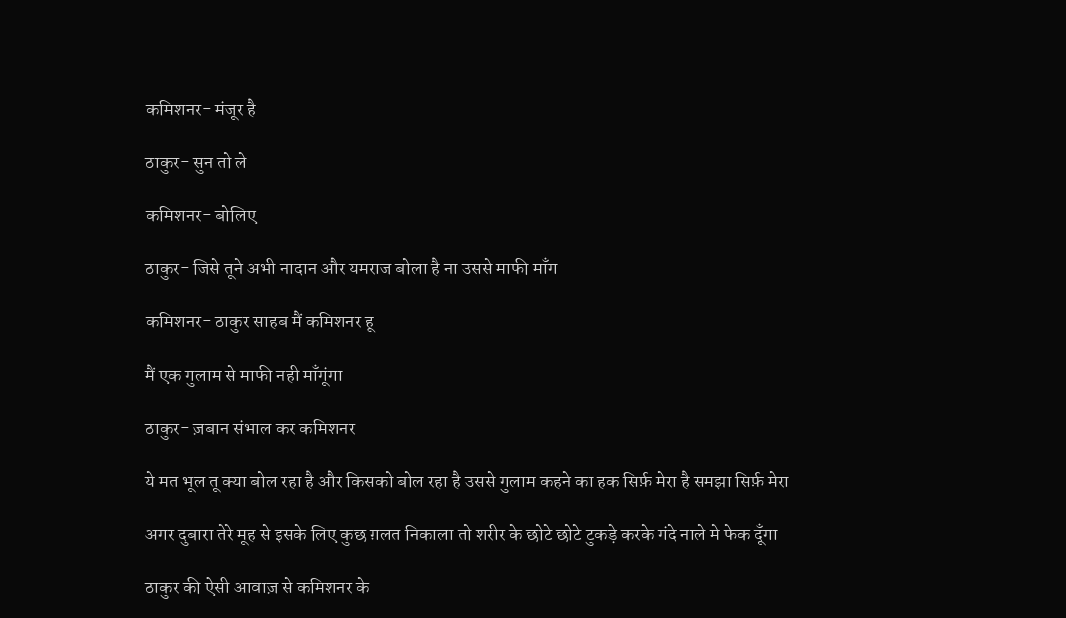कमिशनर- मंजूर है

ठाकुर- सुन तो ले

कमिशनर- बोलिए

ठाकुर- जिसे तूने अभी नादान और यमराज बोला है ना उससे माफी माँग

कमिशनर- ठाकुर साहब मैं कमिशनर हू

मैं एक गुलाम से माफी नही माँगूंगा

ठाकुर- ज़बान संभाल कर कमिशनर

ये मत भूल तू क्या बोल रहा है और किसको बोल रहा है उससे गुलाम कहने का हक सिर्फ़ मेरा है समझा सिर्फ़ मेरा

अगर दुबारा तेरे मूह से इसके लिए कुछ ग़लत निकाला तो शरीर के छोटे छोटे टुकड़े करके गंदे नाले मे फेक दूँगा

ठाकुर की ऐसी आवाज़ से कमिशनर के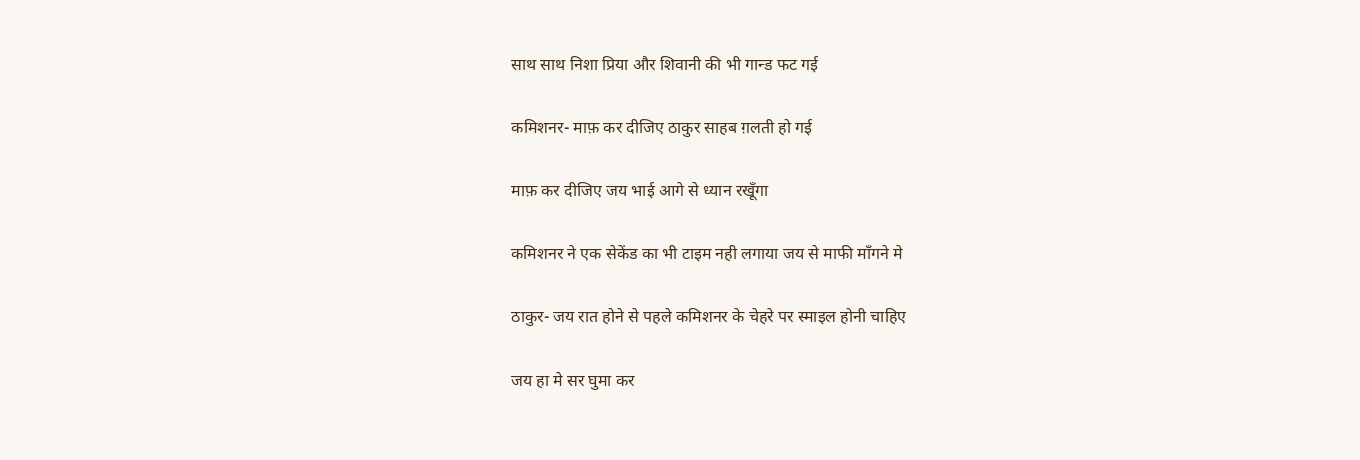साथ साथ निशा प्रिया और शिवानी की भी गान्ड फट गई

कमिशनर- माफ़ कर दीजिए ठाकुर साहब ग़लती हो गई

माफ़ कर दीजिए जय भाई आगे से ध्यान रखूँगा

कमिशनर ने एक सेकेंड का भी टाइम नही लगाया जय से माफी माँगने मे

ठाकुर- जय रात होने से पहले कमिशनर के चेहरे पर स्माइल होनी चाहिए

जय हा मे सर घुमा कर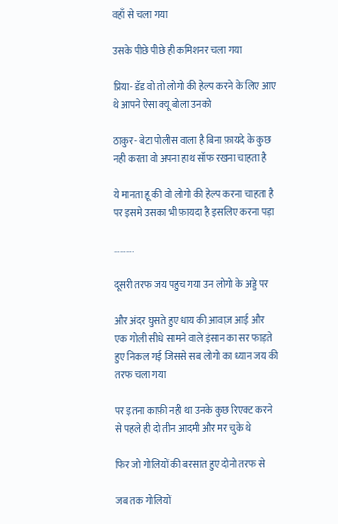वहाँ से चला गया

उसके पीछे पीछे ही कमिशनर चला गया

प्रिया- डॅड वो तो लोगो की हेल्प करने के लिए आए थे आपने ऐसा क्यू बोला उनको

ठाकुर- बेटा पोलीस वाला है बिना फ़ायदे के कुछ नही करता वो अपना हाथ सॉफ रखना चाहता है

ये मानता हू की वो लोगो की हेल्प करना चाहता है पर इसमे उसका भी फ़ायदा है इसलिए करना पड़ा

……….

दूसरी तरफ जय पहुच गया उन लोगो के अड्डे पर

और अंदर घुसते हुए धाय की आवाज़ आई और एक गोली सीधे सामने वाले इंसान का सर फाड़ते हुए निकल गई जिससे सब लोगो का ध्यान जय की तरफ चला गया

पर इतना काफ़ी नही था उनके कुछ रिएक्ट करने से पहले ही दो तीन आदमी और मर चुके थे

फिर जो गोलियों की बरसात हुए दोनो तरफ से

जब तक गोलियों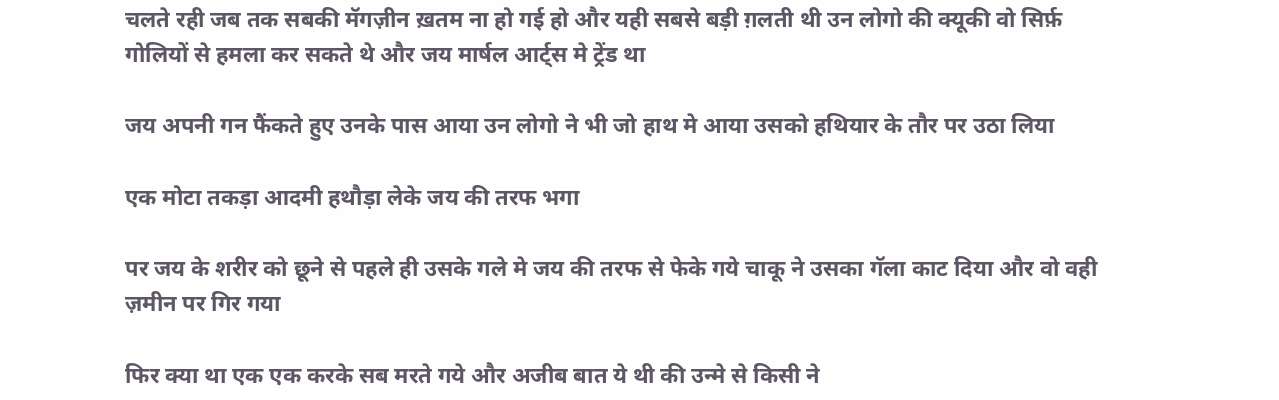चलते रही जब तक सबकी मॅगज़ीन ख़तम ना हो गई हो और यही सबसे बड़ी ग़लती थी उन लोगो की क्यूकी वो सिर्फ़ गोलियों से हमला कर सकते थे और जय मार्षल आर्ट्स मे ट्रेंड था

जय अपनी गन फैंकते हुए उनके पास आया उन लोगो ने भी जो हाथ मे आया उसको हथियार के तौर पर उठा लिया

एक मोटा तकड़ा आदमी हथौड़ा लेके जय की तरफ भगा

पर जय के शरीर को छूने से पहले ही उसके गले मे जय की तरफ से फेके गये चाकू ने उसका गॅला काट दिया और वो वही ज़मीन पर गिर गया

फिर क्या था एक एक करके सब मरते गये और अजीब बात ये थी की उन्मे से किसी ने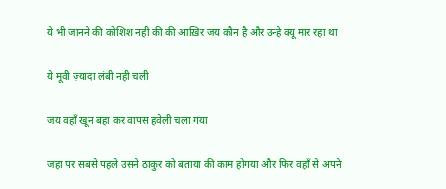ये भी जानने की कोशिश नही की की आख़िर जय कौन है और उन्हे क्यू मार रहा था

ये मूवी ज़्यादा लंबी नही चली

जय वहाँ खून बहा कर वापस हवेली चला गया

जहा पर सबसे पहले उसने ठाकुर को बताया की काम होगया और फिर वहाँ से अपने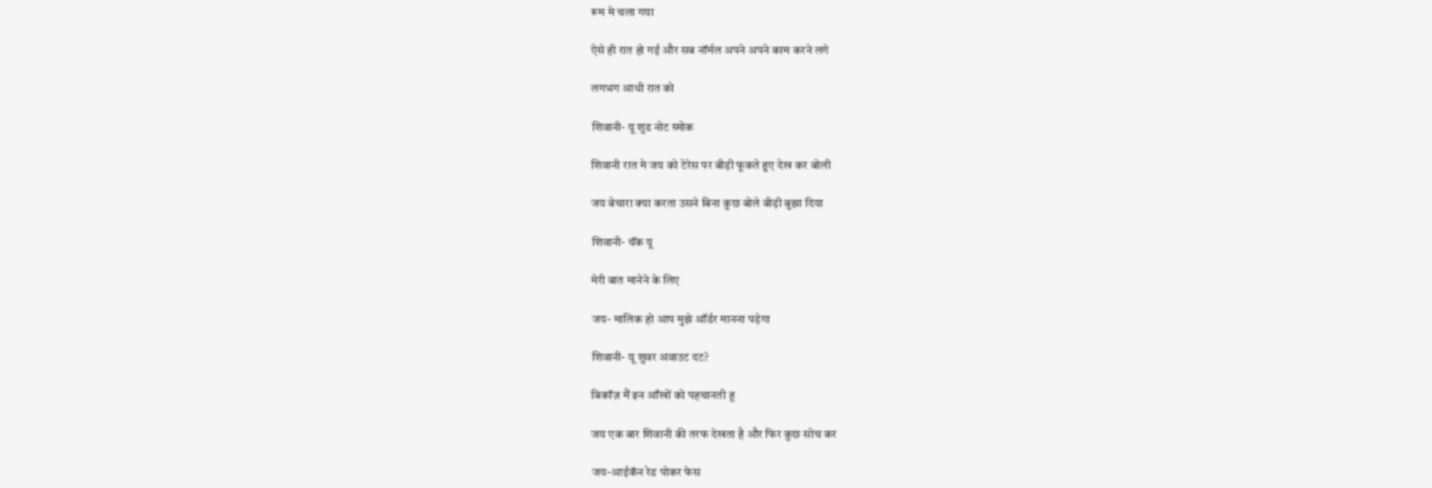रूम मे चला गया

ऐसे ही रात हो गई और सब नॉर्मल अपने अपने काम करने लगे

लगभग आधी रात को

शिवानी- यू शुड नोट स्मोक

शिवानी रात मे जय को टेरेस पर बीड़ी फूकते हुए देख कर बोली

जय बेचारा क्या करता उसने बिना कुछ बोले बीड़ी बुझा दिया

शिवानी- थॅंक यू

मेरी बात मानेने के लिए

जय- मालिक हो आप मुझे ऑर्डर मानना पड़ेगा

शिवानी- यू शुवर अवाउट दट?

बिकॉज़ मैं इन आँखों को पहचानती हू

जय एक बार शिवानी की तरफ देखता है और फिर कुछ सोच कर

जय-आईकॅन रेड पोकर फेस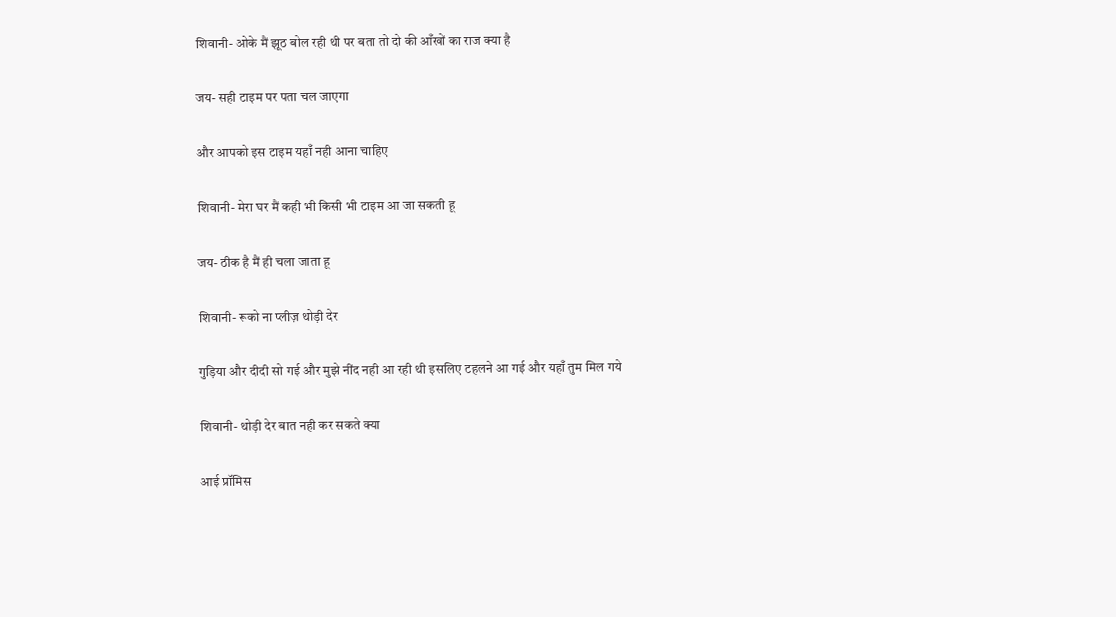शिवानी- ओके मैं झूठ बोल रही थी पर बता तो दो की आँखों का राज क्या है

जय- सही टाइम पर पता चल जाएगा

और आपको इस टाइम यहाँ नही आना चाहिए

शिवानी- मेरा घर मैं कही भी किसी भी टाइम आ जा सकती हू

जय- ठीक है मैं ही चला जाता हू

शिवानी- रूको ना प्लीज़ थोड़ी देर

गुड़िया और दीदी सो गई और मुझे नींद नही आ रही थी इसलिए टहलने आ गई और यहाँ तुम मिल गये

शिवानी- थोड़ी देर बात नही कर सकते क्या

आई प्रॉमिस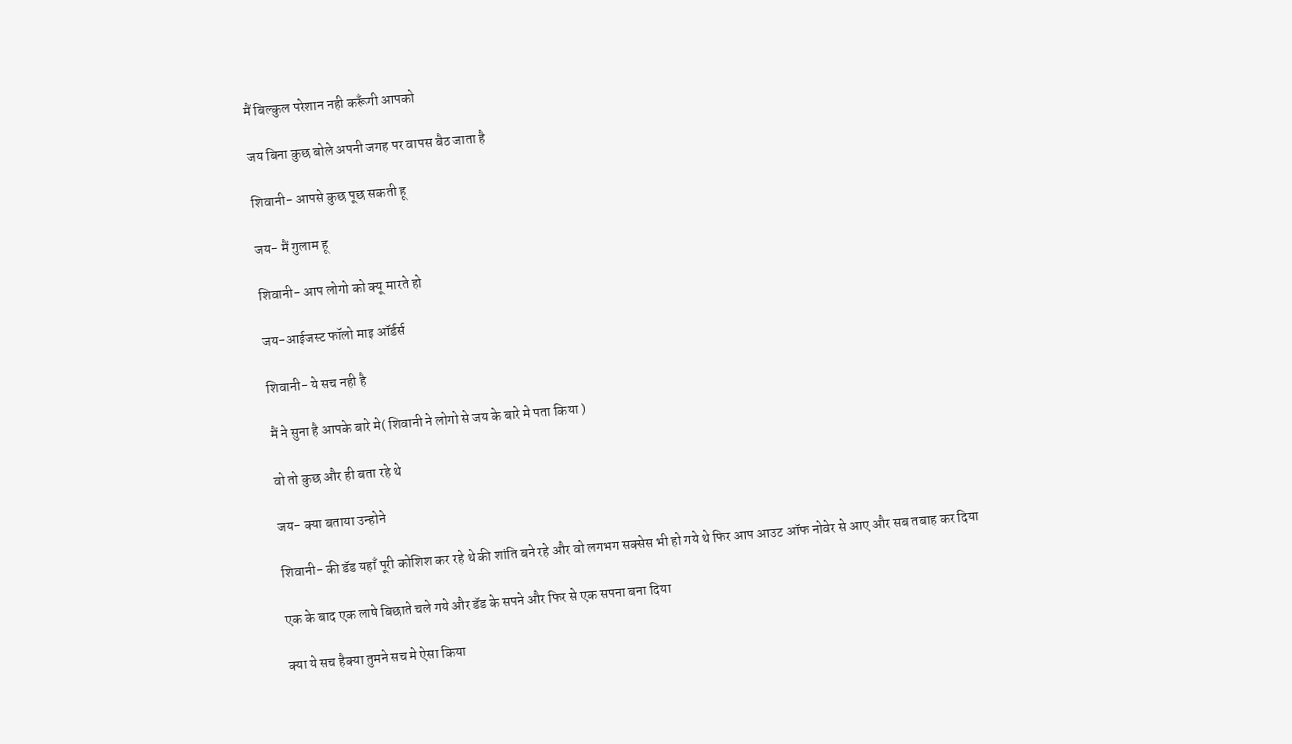मैं बिल्कुल परेशान नही करूँगी आपको

जय बिना कुछ बोले अपनी जगह पर वापस बैठ जाता है

शिवानी- आपसे कुछ पूछ सकती हू

जय- मैं गुलाम हू

शिवानी- आप लोगो को क्यू मारते हो

जय-आईजस्ट फॉलो माइ ऑर्डर्स

शिवानी- ये सच नही है

मैं ने सुना है आपके बारे मे( शिवानी ने लोगो से जय के बारे मे पता किया )

वो तो कुछ और ही बता रहे थे

जय- क्या बताया उन्होने

शिवानी- की डॅड यहाँ पूरी कोशिश कर रहे थे की शांति बने रहे और वो लगभग सक्सेस भी हो गये थे फिर आप आउट ऑफ नोवेर से आए और सब तबाह कर दिया

एक के बाद एक लाषे बिछाते चले गये और डॅड के सपने और फिर से एक सपना बना दिया

क्या ये सच हैक्या तुमने सच मे ऐसा किया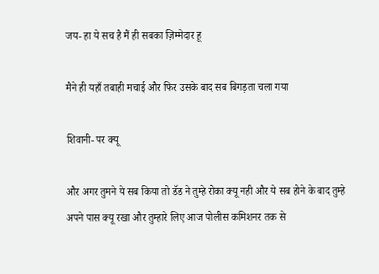जय- हा ये सच है मैं ही सबका ज़िम्मेदार हू

मैने ही यहाँ तबाही मचाई और फिर उसके बाद सब बिगड़ता चला गया

शिवानी- पर क्यू

और अगर तुमने ये सब किया तो डॅड ने तुम्हे रोका क्यू नही और ये सब होने के बाद तुम्हे अपने पास क्यू रखा और तुम्हारे लिए आज पोलीस कमिशनर तक से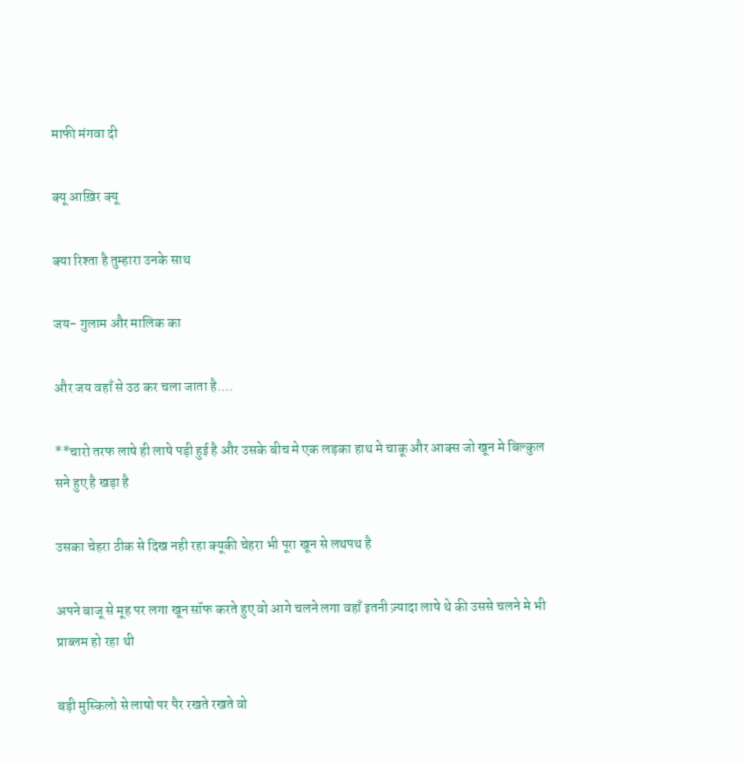माफी मंगवा दी

क्यू आख़िर क्यू

क्या रिश्ता है तुम्हारा उनके साथ

जय- गुलाम और मालिक का

और जय वहाँ से उठ कर चला जाता है....

**चारो तरफ लाषे ही लाषे पड़ी हुई है और उसके बीच मे एक लड़का हाथ मे चाकू और आक्स जो खून मे बिल्कुल सने हुए है खड़ा है

उसका चेहरा ठीक से दिख नही रहा क्यूकी चेहरा भी पूरा खून से लथपथ है

अपने बाजू से मूह पर लगा खून सॉफ करते हुए वो आगे चलने लगा वहाँ इतनी ज़्यादा लाषे थे की उससे चलने मे भी प्राब्लम हो रहा थी

बड़ी मुस्किलो से लाषो पर पैर रखते रखते वो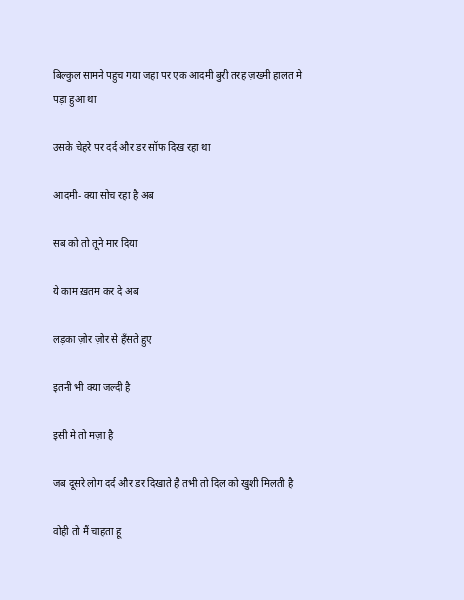बिल्कुल सामने पहुच गया जहा पर एक आदमी बुरी तरह ज़ख्मी हालत मे पड़ा हुआ था

उसके चेहरे पर दर्द और डर सॉफ दिख रहा था

आदमी- क्या सोच रहा है अब

सब को तो तूने मार दिया

ये काम ख़तम कर दे अब

लड़का ज़ोर ज़ोर से हँसते हुए

इतनी भी क्या जल्दी है

इसी मे तो मज़ा है

जब दूसरे लोग दर्द और डर दिखाते है तभी तो दिल को खुशी मिलती है

वोही तो मैं चाहता हू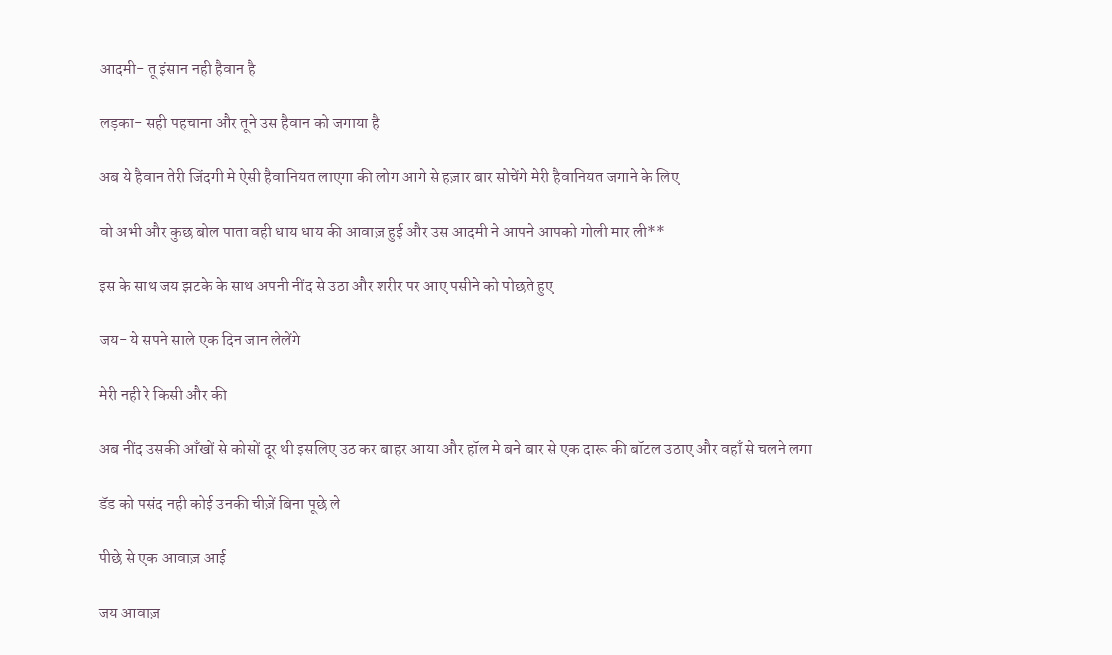आदमी- तू इंसान नही हैवान है

लड़का- सही पहचाना और तूने उस हैवान को जगाया है

अब ये हैवान तेरी जिंदगी मे ऐसी हैवानियत लाएगा की लोग आगे से हज़ार बार सोचेंगे मेरी हैवानियत जगाने के लिए

वो अभी और कुछ बोल पाता वही धाय धाय की आवाज़ हुई और उस आदमी ने आपने आपको गोली मार ली**

इस के साथ जय झटके के साथ अपनी नींद से उठा और शरीर पर आए पसीने को पोछते हुए

जय- ये सपने साले एक दिन जान लेलेंगे

मेरी नही रे किसी और की

अब नींद उसकी आँखों से कोसों दूर थी इसलिए उठ कर बाहर आया और हॉल मे बने बार से एक दारू की बॉटल उठाए और वहाँ से चलने लगा

डॅड को पसंद नही कोई उनकी चीज़ें बिना पूछे ले

पीछे से एक आवाज़ आई

जय आवाज़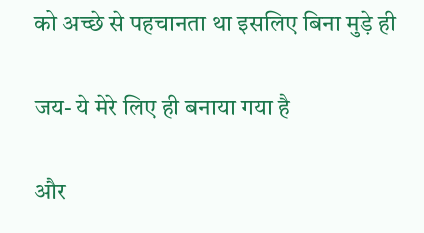को अच्छे से पहचानता था इसलिए बिना मुड़े ही

जय- ये मेरे लिए ही बनाया गया है

और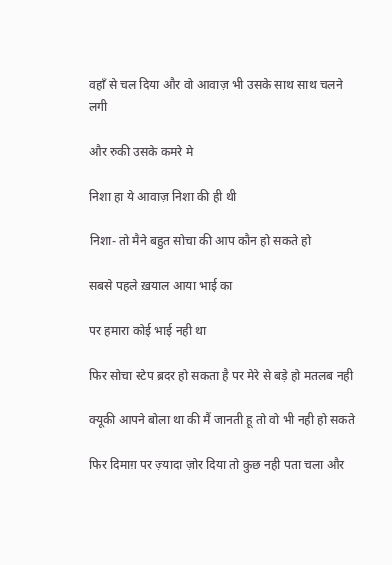वहाँ से चल दिया और वो आवाज़ भी उसके साथ साथ चलने लगी

और रुकी उसके कमरे मे

निशा हा ये आवाज़ निशा की ही थी

निशा- तो मैने बहुत सोचा की आप कौन हो सकते हो

सबसे पहले ख़याल आया भाई का

पर हमारा कोई भाई नही था

फिर सोचा स्टेप ब्रदर हो सकता है पर मेरे से बड़े हो मतलब नही

क्यूकी आपने बोला था की मैं जानती हू तो वो भी नही हो सकते

फिर दिमाग़ पर ज़्यादा ज़ोर दिया तो कुछ नही पता चला और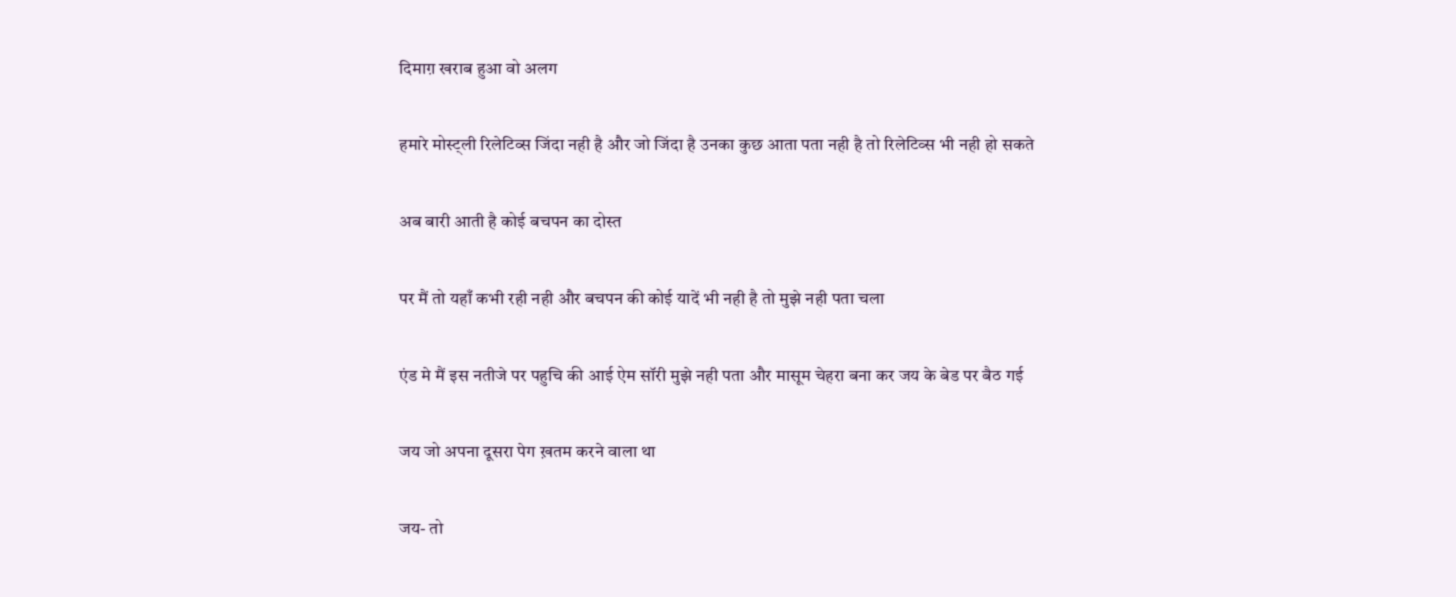दिमाग़ खराब हुआ वो अलग

हमारे मोस्ट्ली रिलेटिव्स जिंदा नही है और जो जिंदा है उनका कुछ आता पता नही है तो रिलेटिव्स भी नही हो सकते

अब बारी आती है कोई बचपन का दोस्त

पर मैं तो यहाँ कभी रही नही और बचपन की कोई यादें भी नही है तो मुझे नही पता चला

एंड मे मैं इस नतीजे पर पहुचि की आई ऐम सॉरी मुझे नही पता और मासूम चेहरा बना कर जय के बेड पर बैठ गई

जय जो अपना दूसरा पेग ख़तम करने वाला था

जय- तो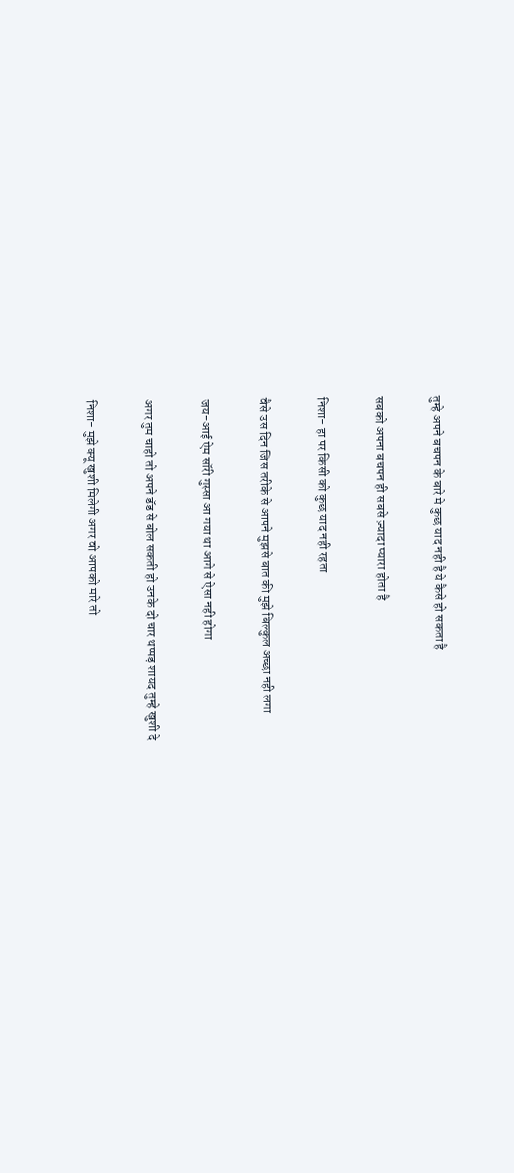तुम्हे अपने बचपन के बारे मे कुछ याद नही है ये कैसे हो सकता है

सबको अपना बचपन ही सबसे ज़्यादा प्यारा होता है

निशा- हा पर किसी को कुछ याद नही रहता

वैसे उस दिन जिस तरीके से आपने मुझसे बात की मुझे बिल्कुल अच्छा नही लगा

जय-आई ऐम सॉरी गुस्सा आ गया था आगे से ऐसा नही होगा

अगर तुम चाहो तो अपने डॅड से बोल सकती हो उनके दो चार थप्पड़ शायद तुम्हे खुशी दे

निशा- मुझे क्यू खुशी मिलेगी अगर वो आपको मारे तो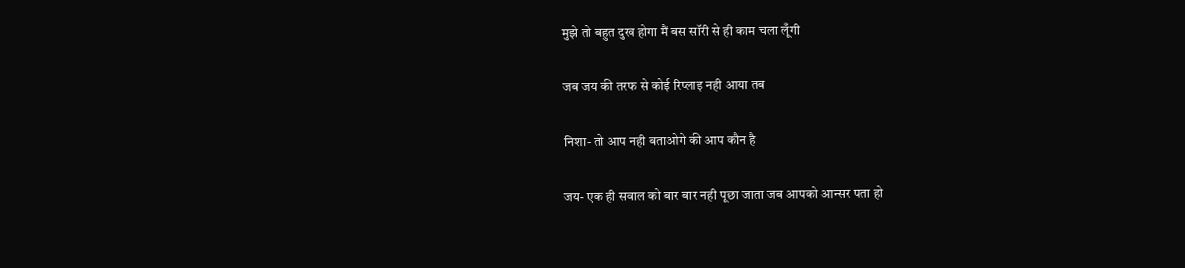मुझे तो बहुत दुख होगा मैं बस सॉरी से ही काम चला लूँगी

जब जय की तरफ से कोई रिप्लाइ नही आया तब

निशा- तो आप नही बताओगे की आप कौन है

जय- एक ही सवाल को बार बार नही पूछा जाता जब आपको आन्सर पता हो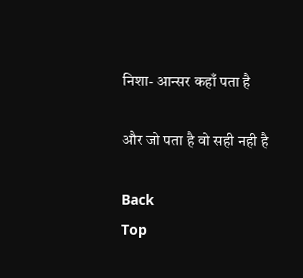निशा- आन्सर कहाँ पता है

और जो पता है वो सही नही है

Back
Top